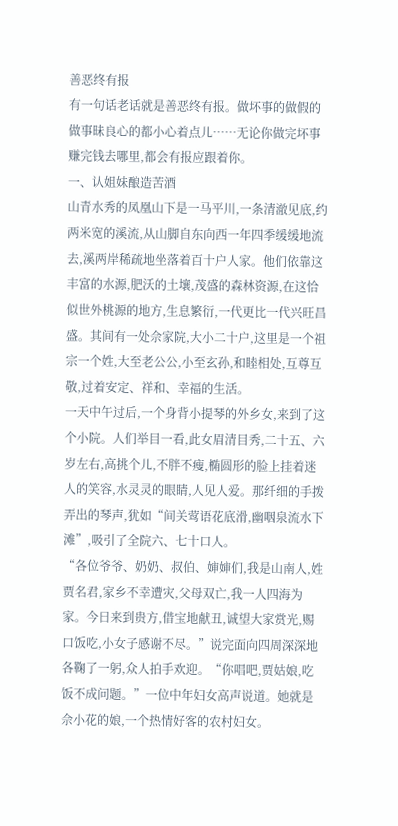善恶终有报
有一句话老话就是善恶终有报。做坏事的做假的做事昧良心的都小心着点儿……无论你做完坏事赚完钱去哪里,都会有报应跟着你。
一、认姐妹酿造苦酒
山青水秀的凤凰山下是一马平川,一条清澈见底,约两米宽的溪流,从山脚自东向西一年四季缓缓地流去,溪两岸稀疏地坐落着百十户人家。他们依靠这丰富的水源,肥沃的土壤,茂盛的森林资源,在这恰似世外桃源的地方,生息繁衍,一代更比一代兴旺昌盛。其间有一处佘家院,大小二十户,这里是一个祖宗一个姓,大至老公公,小至玄孙,和睦相处,互尊互敬,过着安定、祥和、幸福的生活。
一天中午过后,一个身背小提琴的外乡女,来到了这个小院。人们举目一看,此女眉清目秀,二十五、六岁左右,高挑个儿,不胖不瘦,椭圆形的脸上挂着迷人的笑容,水灵灵的眼睛,人见人爱。那纤细的手拨弄出的琴声,犹如“间关莺语花底滑,幽咽泉流水下滩”,吸引了全院六、七十口人。
“各位爷爷、奶奶、叔伯、婶婶们,我是山南人,姓贾名君,家乡不幸遭灾,父母双亡,我一人四海为家。今日来到贵方,借宝地献丑,诚望大家赏光,赐口饭吃,小女子感谢不尽。”说完面向四周深深地各鞠了一躬,众人拍手欢迎。“你唱吧,贾姑娘,吃饭不成问题。”一位中年妇女高声说道。她就是佘小花的娘,一个热情好客的农村妇女。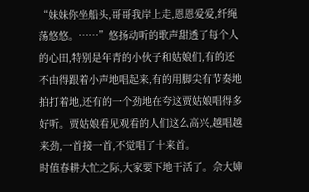“妹妹你坐船头,哥哥我岸上走,恩恩爱爱,纤绳荡悠悠。……”悠扬动听的歌声甜透了每个人的心田,特别是年青的小伙子和姑娘们,有的还不由得跟着小声地唱起来,有的用脚尖有节奏地拍打着地,还有的一个劲地在夸这贾姑娘唱得多好听。贾姑娘看见观看的人们这么高兴,越唱越来劲,一首接一首,不觉唱了十来首。
时值春耕大忙之际,大家要下地干活了。佘大婶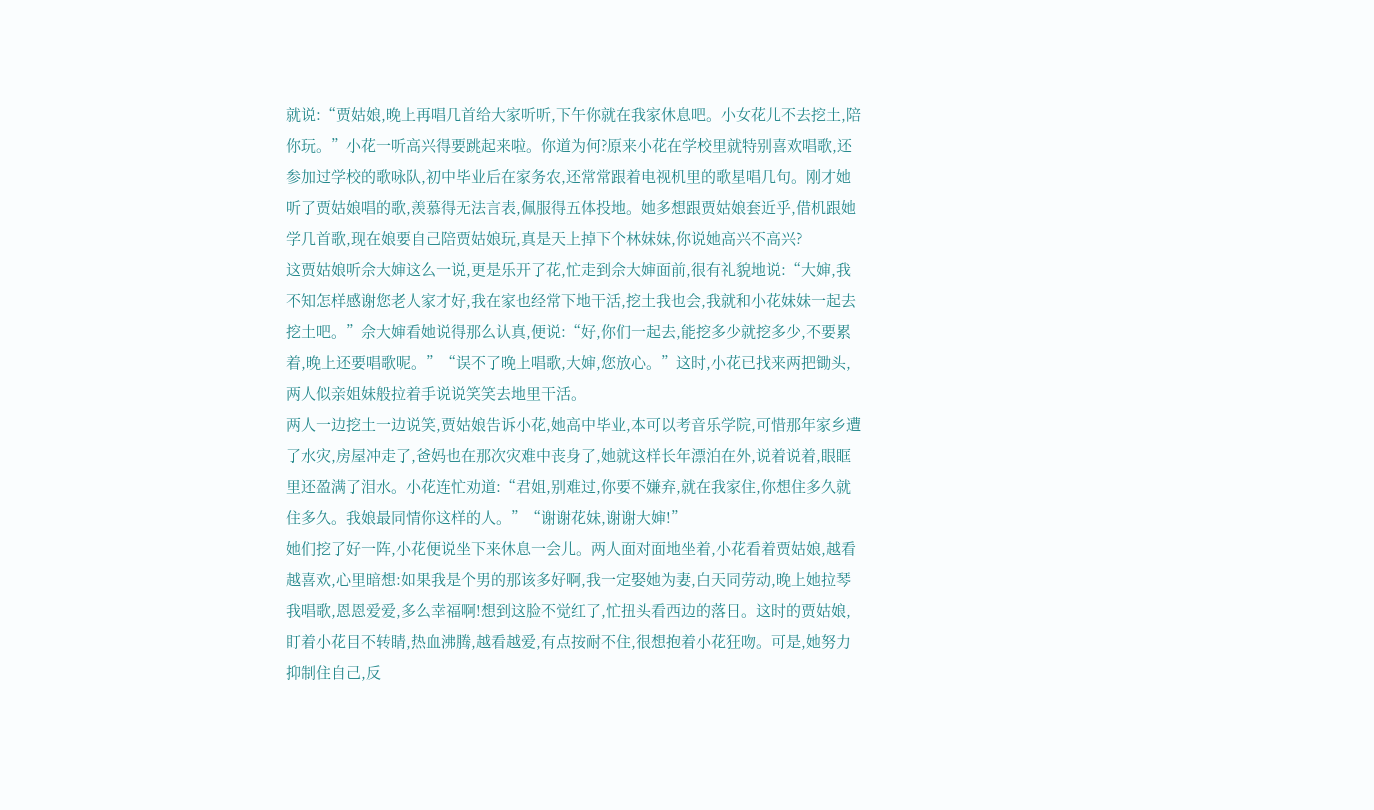就说:“贾姑娘,晚上再唱几首给大家听听,下午你就在我家休息吧。小女花儿不去挖土,陪你玩。”小花一听高兴得要跳起来啦。你道为何?原来小花在学校里就特别喜欢唱歌,还参加过学校的歌咏队,初中毕业后在家务农,还常常跟着电视机里的歌星唱几句。刚才她听了贾姑娘唱的歌,羡慕得无法言表,佩服得五体投地。她多想跟贾姑娘套近乎,借机跟她学几首歌,现在娘要自己陪贾姑娘玩,真是天上掉下个林妹妹,你说她高兴不高兴?
这贾姑娘听佘大婶这么一说,更是乐开了花,忙走到佘大婶面前,很有礼貌地说:“大婶,我不知怎样感谢您老人家才好,我在家也经常下地干活,挖土我也会,我就和小花妹妹一起去挖土吧。”佘大婶看她说得那么认真,便说:“好,你们一起去,能挖多少就挖多少,不要累着,晚上还要唱歌呢。”“误不了晚上唱歌,大婶,您放心。”这时,小花已找来两把锄头,两人似亲姐妹般拉着手说说笑笑去地里干活。
两人一边挖土一边说笑,贾姑娘告诉小花,她高中毕业,本可以考音乐学院,可惜那年家乡遭了水灾,房屋冲走了,爸妈也在那次灾难中丧身了,她就这样长年漂泊在外,说着说着,眼眶里还盈满了泪水。小花连忙劝道:“君姐,别难过,你要不嫌弃,就在我家住,你想住多久就住多久。我娘最同情你这样的人。”“谢谢花妹,谢谢大婶!”
她们挖了好一阵,小花便说坐下来休息一会儿。两人面对面地坐着,小花看着贾姑娘,越看越喜欢,心里暗想:如果我是个男的那该多好啊,我一定娶她为妻,白天同劳动,晚上她拉琴我唱歌,恩恩爱爱,多么幸福啊!想到这脸不觉红了,忙扭头看西边的落日。这时的贾姑娘,盯着小花目不转睛,热血沸腾,越看越爱,有点按耐不住,很想抱着小花狂吻。可是,她努力抑制住自己,反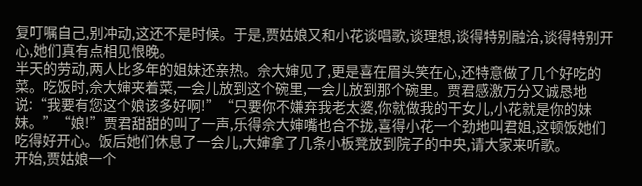复叮嘱自己,别冲动,这还不是时候。于是,贾姑娘又和小花谈唱歌,谈理想,谈得特别融洽,谈得特别开心,她们真有点相见恨晚。
半天的劳动,两人比多年的姐妹还亲热。佘大婶见了,更是喜在眉头笑在心,还特意做了几个好吃的菜。吃饭时,佘大婶夹着菜,一会儿放到这个碗里,一会儿放到那个碗里。贾君感激万分又诚恳地说:“我要有您这个娘该多好啊!”“只要你不嫌弃我老太婆,你就做我的干女儿,小花就是你的妹妹。”“娘!”贾君甜甜的叫了一声,乐得佘大婶嘴也合不拢,喜得小花一个劲地叫君姐,这顿饭她们吃得好开心。饭后她们休息了一会儿,大婶拿了几条小板凳放到院子的中央,请大家来听歌。
开始,贾姑娘一个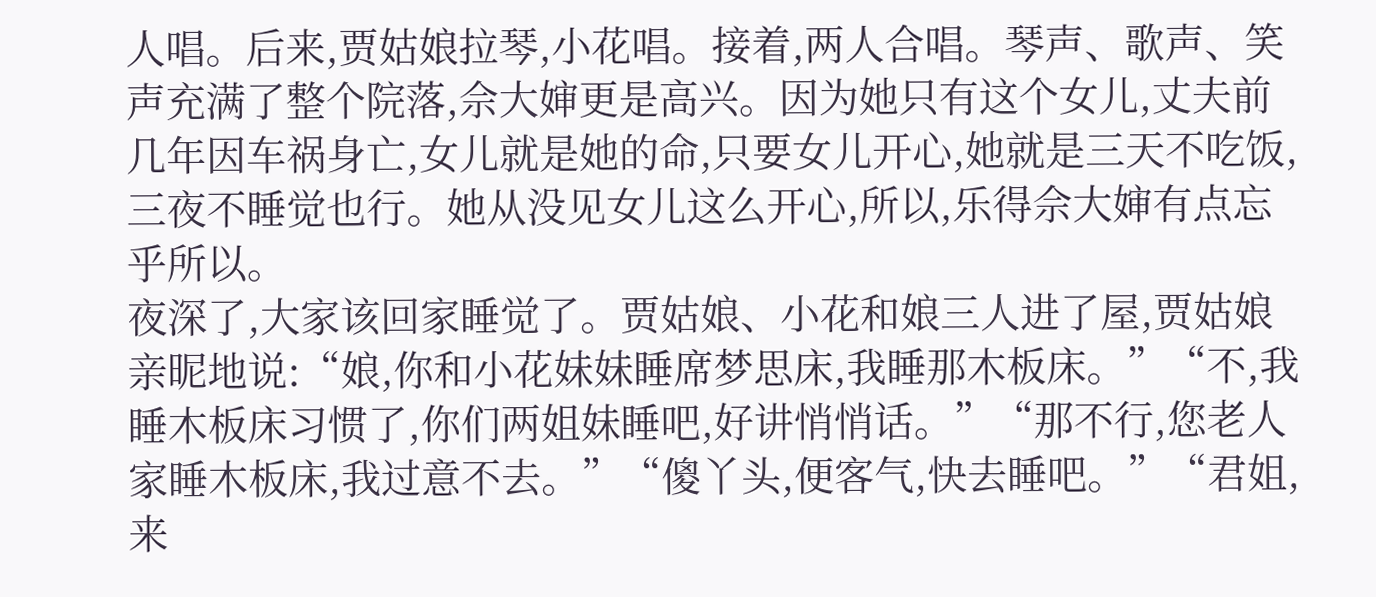人唱。后来,贾姑娘拉琴,小花唱。接着,两人合唱。琴声、歌声、笑声充满了整个院落,佘大婶更是高兴。因为她只有这个女儿,丈夫前几年因车祸身亡,女儿就是她的命,只要女儿开心,她就是三天不吃饭,三夜不睡觉也行。她从没见女儿这么开心,所以,乐得佘大婶有点忘乎所以。
夜深了,大家该回家睡觉了。贾姑娘、小花和娘三人进了屋,贾姑娘亲昵地说:“娘,你和小花妹妹睡席梦思床,我睡那木板床。”“不,我睡木板床习惯了,你们两姐妹睡吧,好讲悄悄话。”“那不行,您老人家睡木板床,我过意不去。”“傻丫头,便客气,快去睡吧。”“君姐,来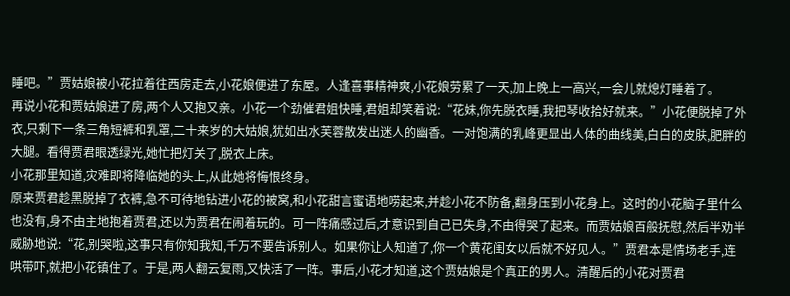睡吧。”贾姑娘被小花拉着往西房走去,小花娘便进了东屋。人逢喜事精神爽,小花娘劳累了一天,加上晚上一高兴,一会儿就熄灯睡着了。
再说小花和贾姑娘进了房,两个人又抱又亲。小花一个劲催君姐快睡,君姐却笑着说:“花妹,你先脱衣睡,我把琴收拾好就来。”小花便脱掉了外衣,只剩下一条三角短裤和乳罩,二十来岁的大姑娘,犹如出水芙蓉散发出迷人的幽香。一对饱满的乳峰更显出人体的曲线美,白白的皮肤,肥胖的大腿。看得贾君眼透绿光,她忙把灯关了,脱衣上床。
小花那里知道,灾难即将降临她的头上,从此她将悔恨终身。
原来贾君趁黑脱掉了衣裤,急不可待地钻进小花的被窝,和小花甜言蜜语地唠起来,并趁小花不防备,翻身压到小花身上。这时的小花脑子里什么也没有,身不由主地抱着贾君,还以为贾君在闹着玩的。可一阵痛感过后,才意识到自己已失身,不由得哭了起来。而贾姑娘百般抚慰,然后半劝半威胁地说:“花,别哭啦,这事只有你知我知,千万不要告诉别人。如果你让人知道了,你一个黄花闺女以后就不好见人。”贾君本是情场老手,连哄带吓,就把小花镇住了。于是,两人翻云复雨,又快活了一阵。事后,小花才知道,这个贾姑娘是个真正的男人。清醒后的小花对贾君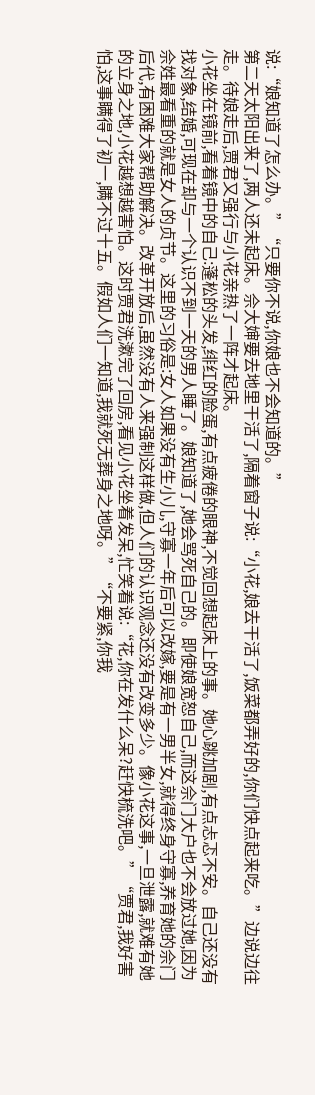说:“娘知道了怎么办。”“只要你不说,你娘也不会知道的。”
第二天太阳出来了,两人还未起床。佘大婶要去地里干活了,隔着窗子说:“小花,娘去干活了,饭菜都弄好的,你们快点起来吃。”边说边往走。待娘走后,贾君又强行与小花亲热了一阵才起床。
小花坐在镜前,看着镜中的自己:蓬松的头发,绯红的脸蛋,有点疲倦的眼神,不觉回想起床上的事。她心跳加剧,有点忐忑不安。自己还没有找对象,结婚,可现在却与一个认识不到一天的男人睡了。娘知道了,她会骂死自己的。即使娘宽恕自己,而这佘门大户也不会放过她,因为佘姓最看重的就是女人的贞节。这里的习俗是:女人如果没有生小儿,守寡一年后可以改嫁,要是有一男半女,就得终身守寡,养育她的佘门后代,有困难大家帮助解决。改革开放后,虽然没有人来强制这样做,但人们的认识观念还没有改变多少。像小花这事,一旦泄露,就难有她的立身之地,小花越想越害怕。这时贾君洗漱完了回房,看见小花坐着发呆,忙笑着说:“花,你在发什么呆?赶快梳洗吧。”“贾君,我好害怕,这事瞒得了初一,瞒不过十五。假如人们一知道,我就死无葬身之地呀。”“不要紧,你我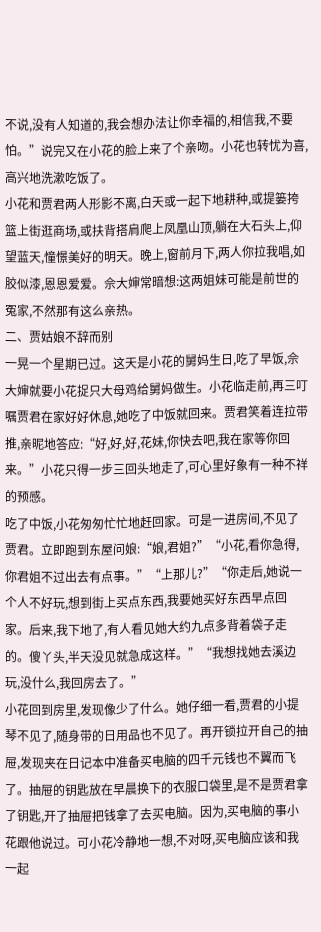不说,没有人知道的,我会想办法让你幸福的,相信我,不要怕。”说完又在小花的脸上来了个亲吻。小花也转忧为喜,高兴地洗漱吃饭了。
小花和贾君两人形影不离,白天或一起下地耕种,或提篓挎篮上街逛商场,或扶背搭肩爬上凤凰山顶,躺在大石头上,仰望蓝天,憧憬美好的明天。晚上,窗前月下,两人你拉我唱,如胶似漆,恩恩爱爱。佘大婶常暗想:这两姐妹可能是前世的冤家,不然那有这么亲热。
二、贾姑娘不辞而别
一晃一个星期已过。这天是小花的舅妈生日,吃了早饭,佘大婶就要小花捉只大母鸡给舅妈做生。小花临走前,再三叮嘱贾君在家好好休息,她吃了中饭就回来。贾君笑着连拉带推,亲昵地答应:“好,好,好,花妹,你快去吧,我在家等你回来。”小花只得一步三回头地走了,可心里好象有一种不祥的预感。
吃了中饭,小花匆匆忙忙地赶回家。可是一进房间,不见了贾君。立即跑到东屋问娘:“娘,君姐?”“小花,看你急得,你君姐不过出去有点事。”“上那儿?”“你走后,她说一个人不好玩,想到街上买点东西,我要她买好东西早点回家。后来,我下地了,有人看见她大约九点多背着袋子走的。傻丫头,半天没见就急成这样。”“我想找她去溪边玩,没什么,我回房去了。”
小花回到房里,发现像少了什么。她仔细一看,贾君的小提琴不见了,随身带的日用品也不见了。再开锁拉开自己的抽屉,发现夹在日记本中准备买电脑的四千元钱也不翼而飞了。抽屉的钥匙放在早晨换下的衣服口袋里,是不是贾君拿了钥匙,开了抽屉把钱拿了去买电脑。因为,买电脑的事小花跟他说过。可小花冷静地一想,不对呀,买电脑应该和我一起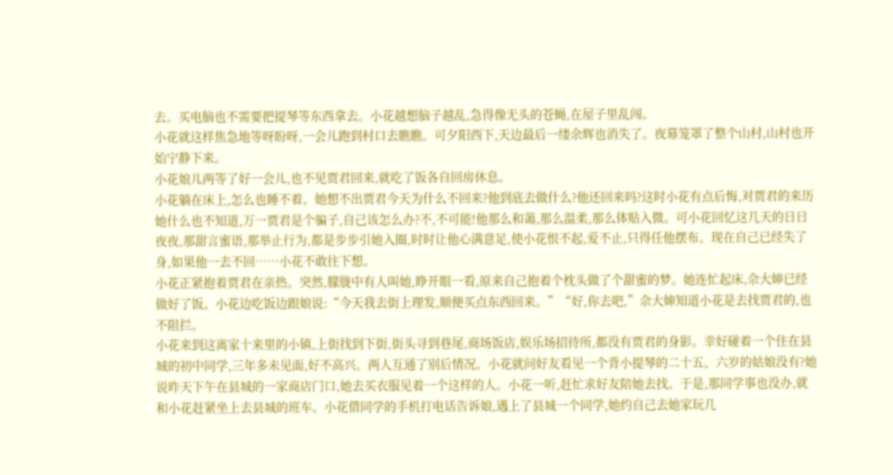去。买电脑也不需要把提琴等东西拿去。小花越想脑子越乱,急得像无头的苍蝇,在屋子里乱闯。
小花就这样焦急地等呀盼呀,一会儿跑到村口去瞧瞧。可夕阳西下,天边最后一缕余辉也消失了。夜幕笼罩了整个山村,山村也开始宁静下来。
小花娘儿两等了好一会儿,也不见贾君回来,就吃了饭各自回房休息。
小花躺在床上,怎么也睡不着。她想不出贾君今天为什么不回来?他到底去做什么?他还回来吗?这时小花有点后悔,对贾君的来历她什么也不知道,万一贾君是个骗子,自己该怎么办?不,不可能!他那么和蔼,那么温柔,那么体贴入微。可小花回忆这几天的日日夜夜,那甜言蜜语,那举止行为,都是步步引她入圈,时时让他心满意足,使小花恨不起,爱不止,只得任他摆布。现在自己已经失了身,如果他一去不回……小花不敢往下想。
小花正紧抱着贾君在亲热。突然,朦胧中有人叫她,睁开眼一看,原来自己抱着个枕头做了个甜蜜的梦。她连忙起床,佘大婶已经做好了饭。小花边吃饭边跟娘说:“今天我去街上理发,顺便买点东西回来。”“好,你去吧,”佘大婶知道小花是去找贾君的,也不阻拦。
小花来到这离家十来里的小镇,上街找到下街,街头寻到巷尾,商场饭店,娱乐场招待所,都没有贾君的身影。幸好碰着一个住在县城的初中同学,三年多未见面,好不高兴。两人互通了别后情况。小花就问好友看见一个背小提琴的二十五、六岁的姑娘没有?她说昨天下午在县城的一家商店门口,她去买衣服见着一个这样的人。小花一听,赶忙求好友陪她去找。于是,那同学事也没办,就和小花赶紧坐上去县城的班车。小花借同学的手机打电话告诉娘,遇上了县城一个同学,她约自己去她家玩几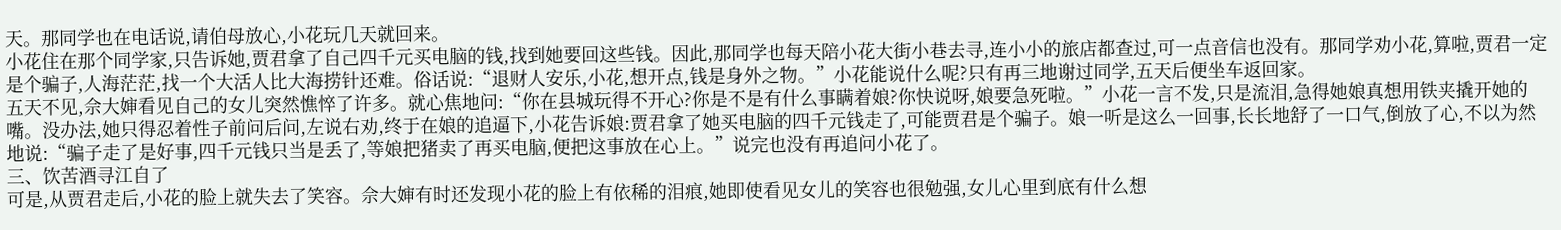天。那同学也在电话说,请伯母放心,小花玩几天就回来。
小花住在那个同学家,只告诉她,贾君拿了自己四千元买电脑的钱,找到她要回这些钱。因此,那同学也每天陪小花大街小巷去寻,连小小的旅店都查过,可一点音信也没有。那同学劝小花,算啦,贾君一定是个骗子,人海茫茫,找一个大活人比大海捞针还难。俗话说:“退财人安乐,小花,想开点,钱是身外之物。”小花能说什么呢?只有再三地谢过同学,五天后便坐车返回家。
五天不见,佘大婶看见自己的女儿突然憔悴了许多。就心焦地问:“你在县城玩得不开心?你是不是有什么事瞒着娘?你快说呀,娘要急死啦。”小花一言不发,只是流泪,急得她娘真想用铁夹撬开她的嘴。没办法,她只得忍着性子前问后问,左说右劝,终于在娘的追逼下,小花告诉娘:贾君拿了她买电脑的四千元钱走了,可能贾君是个骗子。娘一听是这么一回事,长长地舒了一口气,倒放了心,不以为然地说:“骗子走了是好事,四千元钱只当是丢了,等娘把猪卖了再买电脑,便把这事放在心上。”说完也没有再追问小花了。
三、饮苦酒寻江自了
可是,从贾君走后,小花的脸上就失去了笑容。佘大婶有时还发现小花的脸上有依稀的泪痕,她即使看见女儿的笑容也很勉强,女儿心里到底有什么想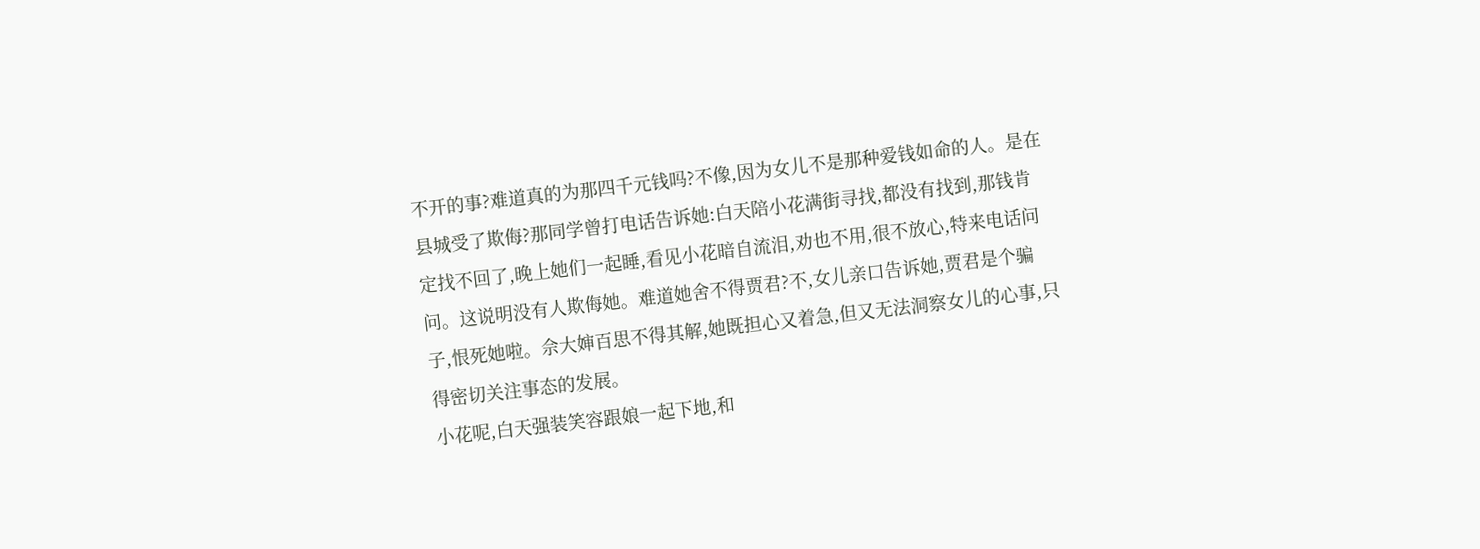不开的事?难道真的为那四千元钱吗?不像,因为女儿不是那种爱钱如命的人。是在县城受了欺侮?那同学曾打电话告诉她:白天陪小花满街寻找,都没有找到,那钱肯定找不回了,晚上她们一起睡,看见小花暗自流泪,劝也不用,很不放心,特来电话问问。这说明没有人欺侮她。难道她舍不得贾君?不,女儿亲口告诉她,贾君是个骗子,恨死她啦。佘大婶百思不得其解,她既担心又着急,但又无法洞察女儿的心事,只得密切关注事态的发展。
小花呢,白天强装笑容跟娘一起下地,和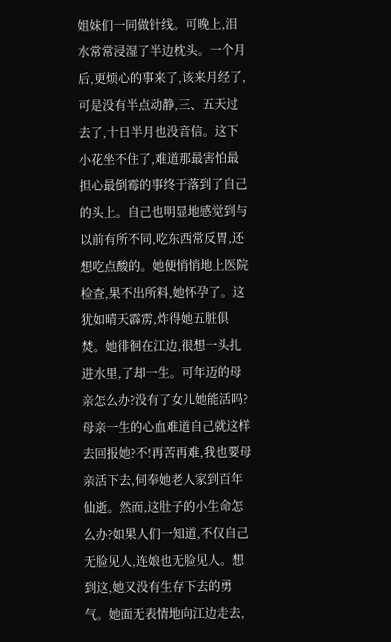姐妹们一同做针线。可晚上,泪水常常浸湿了半边枕头。一个月后,更烦心的事来了,该来月经了,可是没有半点动静,三、五天过去了,十日半月也没音信。这下小花坐不住了,难道那最害怕最担心最倒霉的事终于落到了自己的头上。自己也明显地感觉到与以前有所不同,吃东西常反胃,还想吃点酸的。她便悄悄地上医院检查,果不出所料,她怀孕了。这犹如晴天霹雳,炸得她五脏俱焚。她徘徊在江边,很想一头扎进水里,了却一生。可年迈的母亲怎么办?没有了女儿她能活吗?母亲一生的心血难道自己就这样去回报她?不!再苦再难,我也要母亲活下去,伺奉她老人家到百年仙逝。然而,这肚子的小生命怎么办?如果人们一知道,不仅自己无脸见人,连娘也无脸见人。想到这,她又没有生存下去的勇气。她面无表情地向江边走去,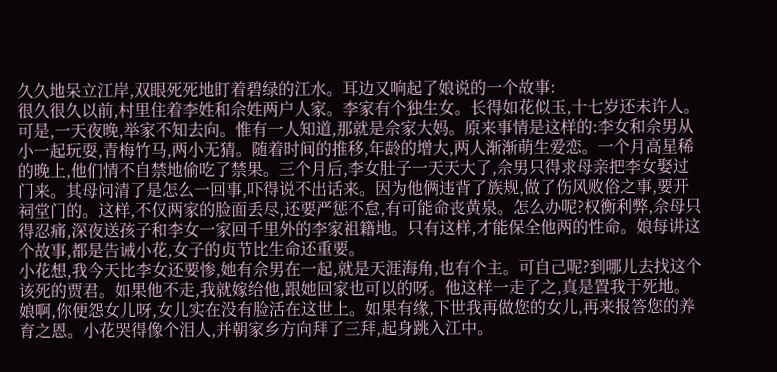久久地呆立江岸,双眼死死地盯着碧绿的江水。耳边又响起了娘说的一个故事:
很久很久以前,村里住着李姓和佘姓两户人家。李家有个独生女。长得如花似玉,十七岁还未许人。可是,一天夜晚,举家不知去向。惟有一人知道,那就是佘家大妈。原来事情是这样的:李女和佘男从小一起玩耍,青梅竹马,两小无猜。随着时间的推移,年龄的增大,两人渐渐萌生爱恋。一个月高星稀的晚上,他们情不自禁地偷吃了禁果。三个月后,李女肚子一天天大了,佘男只得求母亲把李女娶过门来。其母问清了是怎么一回事,吓得说不出话来。因为他俩违背了族规,做了伤风败俗之事,要开祠堂门的。这样,不仅两家的脸面丢尽,还要严惩不怠,有可能命丧黄泉。怎么办呢?权衡利弊,佘母只得忍痛,深夜送孩子和李女一家回千里外的李家祖籍地。只有这样,才能保全他两的性命。娘每讲这个故事,都是告诫小花,女子的贞节比生命还重要。
小花想,我今天比李女还要惨,她有佘男在一起,就是天涯海角,也有个主。可自己呢?到哪儿去找这个该死的贾君。如果他不走,我就嫁给他,跟她回家也可以的呀。他这样一走了之,真是置我于死地。娘啊,你便怨女儿呀,女儿实在没有脸活在这世上。如果有缘,下世我再做您的女儿,再来报答您的养育之恩。小花哭得像个泪人,并朝家乡方向拜了三拜,起身跳入江中。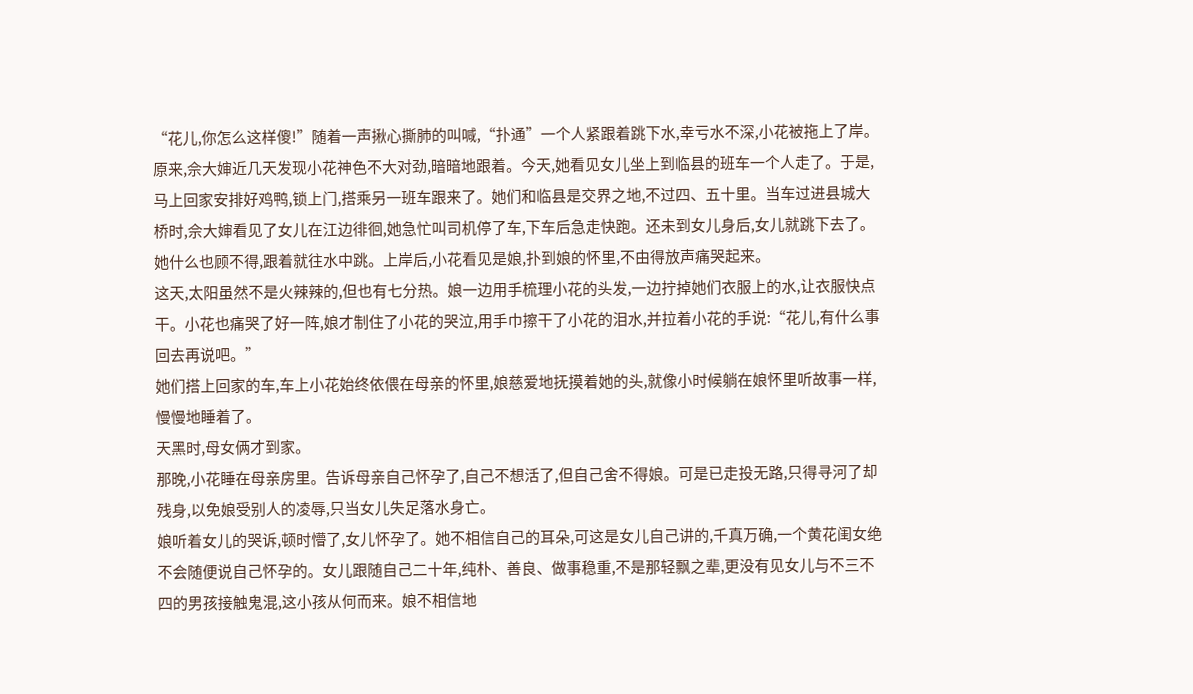“花儿,你怎么这样傻!”随着一声揪心撕肺的叫喊,“扑通”一个人紧跟着跳下水,幸亏水不深,小花被拖上了岸。原来,佘大婶近几天发现小花神色不大对劲,暗暗地跟着。今天,她看见女儿坐上到临县的班车一个人走了。于是,马上回家安排好鸡鸭,锁上门,搭乘另一班车跟来了。她们和临县是交界之地,不过四、五十里。当车过进县城大桥时,佘大婶看见了女儿在江边徘徊,她急忙叫司机停了车,下车后急走快跑。还未到女儿身后,女儿就跳下去了。她什么也顾不得,跟着就往水中跳。上岸后,小花看见是娘,扑到娘的怀里,不由得放声痛哭起来。
这天,太阳虽然不是火辣辣的,但也有七分热。娘一边用手梳理小花的头发,一边拧掉她们衣服上的水,让衣服快点干。小花也痛哭了好一阵,娘才制住了小花的哭泣,用手巾擦干了小花的泪水,并拉着小花的手说:“花儿,有什么事回去再说吧。”
她们搭上回家的车,车上小花始终依偎在母亲的怀里,娘慈爱地抚摸着她的头,就像小时候躺在娘怀里听故事一样,慢慢地睡着了。
天黑时,母女俩才到家。
那晚,小花睡在母亲房里。告诉母亲自己怀孕了,自己不想活了,但自己舍不得娘。可是已走投无路,只得寻河了却残身,以免娘受别人的凌辱,只当女儿失足落水身亡。
娘听着女儿的哭诉,顿时懵了,女儿怀孕了。她不相信自己的耳朵,可这是女儿自己讲的,千真万确,一个黄花闺女绝不会随便说自己怀孕的。女儿跟随自己二十年,纯朴、善良、做事稳重,不是那轻飘之辈,更没有见女儿与不三不四的男孩接触鬼混,这小孩从何而来。娘不相信地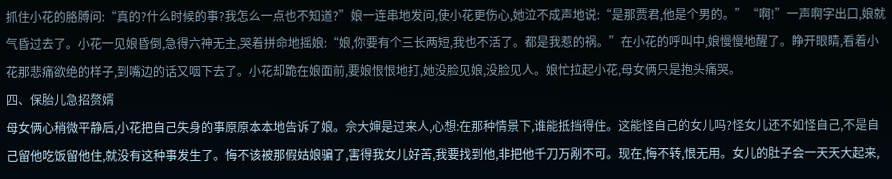抓住小花的胳膊问:“真的?什么时候的事?我怎么一点也不知道?”娘一连串地发问,使小花更伤心,她泣不成声地说:“是那贾君,他是个男的。”“啊!”一声啊字出口,娘就气昏过去了。小花一见娘昏倒,急得六神无主,哭着拼命地摇娘:“娘,你要有个三长两短,我也不活了。都是我惹的祸。”在小花的呼叫中,娘慢慢地醒了。睁开眼睛,看着小花那悲痛欲绝的样子,到嘴边的话又咽下去了。小花却跪在娘面前,要娘恨恨地打,她没脸见娘,没脸见人。娘忙拉起小花,母女俩只是抱头痛哭。
四、保胎儿急招赘婿
母女俩心稍微平静后,小花把自己失身的事原原本本地告诉了娘。佘大婶是过来人,心想:在那种情景下,谁能抵挡得住。这能怪自己的女儿吗?怪女儿还不如怪自己,不是自己留他吃饭留他住,就没有这种事发生了。悔不该被那假姑娘骗了,害得我女儿好苦,我要找到他,非把他千刀万剐不可。现在,悔不转,恨无用。女儿的肚子会一天天大起来,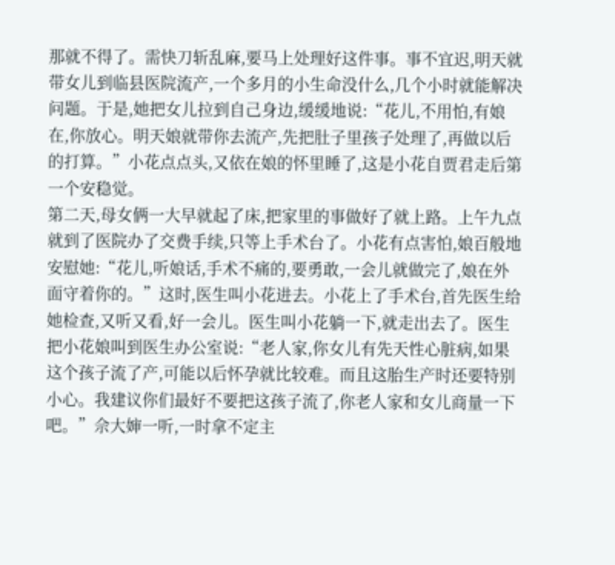那就不得了。需快刀斩乱麻,要马上处理好这件事。事不宜迟,明天就带女儿到临县医院流产,一个多月的小生命没什么,几个小时就能解决问题。于是,她把女儿拉到自己身边,缓缓地说:“花儿,不用怕,有娘在,你放心。明天娘就带你去流产,先把肚子里孩子处理了,再做以后的打算。”小花点点头,又依在娘的怀里睡了,这是小花自贾君走后第一个安稳觉。
第二天,母女俩一大早就起了床,把家里的事做好了就上路。上午九点就到了医院办了交费手续,只等上手术台了。小花有点害怕,娘百般地安慰她:“花儿,听娘话,手术不痛的,要勇敢,一会儿就做完了,娘在外面守着你的。”这时,医生叫小花进去。小花上了手术台,首先医生给她检查,又听又看,好一会儿。医生叫小花躺一下,就走出去了。医生把小花娘叫到医生办公室说:“老人家,你女儿有先天性心脏病,如果这个孩子流了产,可能以后怀孕就比较难。而且这胎生产时还要特别小心。我建议你们最好不要把这孩子流了,你老人家和女儿商量一下吧。”佘大婶一听,一时拿不定主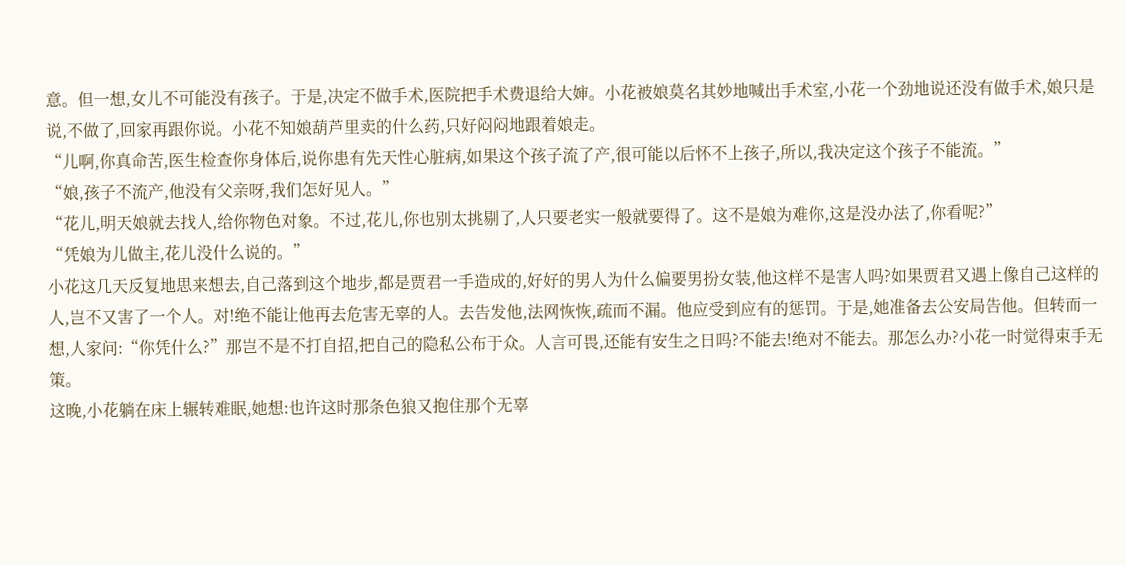意。但一想,女儿不可能没有孩子。于是,决定不做手术,医院把手术费退给大婶。小花被娘莫名其妙地喊出手术室,小花一个劲地说还没有做手术,娘只是说,不做了,回家再跟你说。小花不知娘葫芦里卖的什么药,只好闷闷地跟着娘走。
“儿啊,你真命苦,医生检查你身体后,说你患有先天性心脏病,如果这个孩子流了产,很可能以后怀不上孩子,所以,我决定这个孩子不能流。”
“娘,孩子不流产,他没有父亲呀,我们怎好见人。”
“花儿,明天娘就去找人,给你物色对象。不过,花儿,你也别太挑剔了,人只要老实一般就要得了。这不是娘为难你,这是没办法了,你看呢?”
“凭娘为儿做主,花儿没什么说的。”
小花这几天反复地思来想去,自己落到这个地步,都是贾君一手造成的,好好的男人为什么偏要男扮女装,他这样不是害人吗?如果贾君又遇上像自己这样的人,岂不又害了一个人。对!绝不能让他再去危害无辜的人。去告发他,法网恢恢,疏而不漏。他应受到应有的惩罚。于是,她准备去公安局告他。但转而一想,人家问:“你凭什么?”那岂不是不打自招,把自己的隐私公布于众。人言可畏,还能有安生之日吗?不能去!绝对不能去。那怎么办?小花一时觉得束手无策。
这晚,小花躺在床上辗转难眠,她想:也许这时那条色狼又抱住那个无辜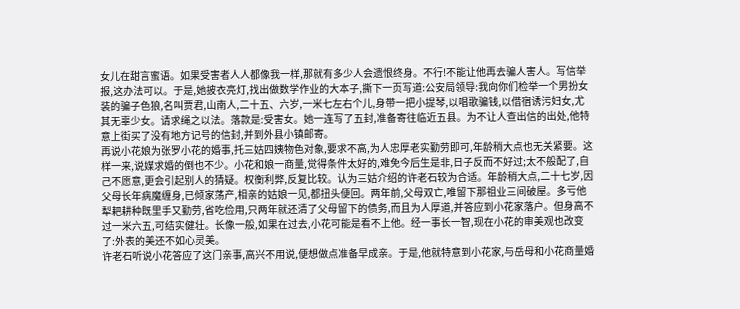女儿在甜言蜜语。如果受害者人人都像我一样,那就有多少人会遗恨终身。不行!不能让他再去骗人害人。写信举报,这办法可以。于是,她披衣亮灯,找出做数学作业的大本子,撕下一页写道:公安局领导:我向你们检举一个男扮女装的骗子色狼,名叫贾君,山南人,二十五、六岁,一米七左右个儿,身带一把小提琴,以唱歌骗钱,以借宿诱污妇女,尤其无辜少女。请求绳之以法。落款是:受害女。她一连写了五封,准备寄往临近五县。为不让人查出信的出处,他特意上街买了没有地方记号的信封,并到外县小镇邮寄。
再说小花娘为张罗小花的婚事,托三姑四姨物色对象,要求不高,为人忠厚老实勤劳即可,年龄稍大点也无关紧要。这样一来,说媒求婚的倒也不少。小花和娘一商量,觉得条件太好的,难免今后生是非,日子反而不好过;太不般配了,自己不愿意,更会引起别人的猜疑。权衡利弊,反复比较。认为三姑介绍的许老石较为合适。年龄稍大点,二十七岁,因父母长年病魔缠身,已倾家荡产,相亲的姑娘一见,都扭头便回。两年前,父母双亡,唯留下那祖业三间破屋。多亏他犁耙耕种既里手又勤劳,省吃俭用,只两年就还清了父母留下的债务,而且为人厚道,并答应到小花家落户。但身高不过一米六五,可结实健壮。长像一般,如果在过去,小花可能是看不上他。经一事长一智,现在小花的审美观也改变了:外表的美还不如心灵美。
许老石听说小花答应了这门亲事,高兴不用说,便想做点准备早成亲。于是,他就特意到小花家,与岳母和小花商量婚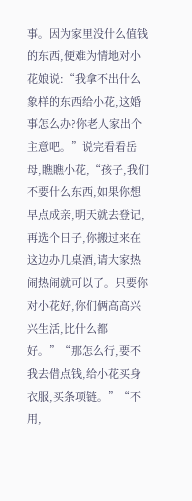事。因为家里没什么值钱的东西,便难为情地对小花娘说:“我拿不出什么象样的东西给小花,这婚事怎么办?你老人家出个主意吧。”说完看看岳母,瞧瞧小花,“孩子,我们不要什么东西,如果你想早点成亲,明天就去登记,再选个日子,你搬过来在这边办几桌酒,请大家热闹热闹就可以了。只要你对小花好,你们俩高高兴兴生活,比什么都好。”“那怎么行,要不我去借点钱,给小花买身衣服,买条项链。”“不用,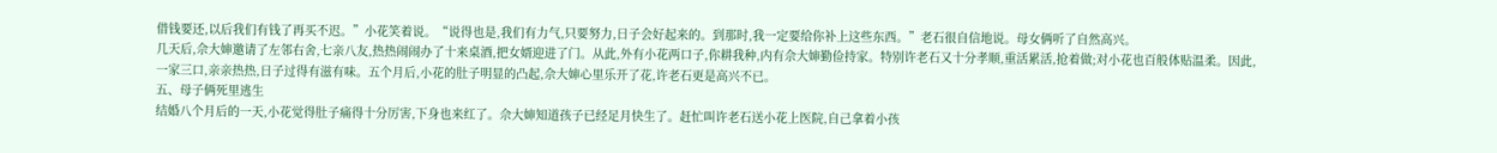借钱要还,以后我们有钱了再买不迟。”小花笑着说。“说得也是,我们有力气,只要努力,日子会好起来的。到那时,我一定要给你补上这些东西。”老石很自信地说。母女俩听了自然高兴。
几天后,佘大婶邀请了左邻右舍,七亲八友,热热闹闹办了十来桌酒,把女婿迎进了门。从此,外有小花两口子,你耕我种,内有佘大婶勤俭持家。特别许老石又十分孝顺,重活累活,抢着做;对小花也百般体贴温柔。因此,一家三口,亲亲热热,日子过得有滋有味。五个月后,小花的肚子明显的凸起,佘大婶心里乐开了花,许老石更是高兴不已。
五、母子俩死里逃生
结婚八个月后的一天,小花觉得肚子痛得十分厉害,下身也来红了。佘大婶知道孩子已经足月快生了。赶忙叫许老石送小花上医院,自己拿着小孩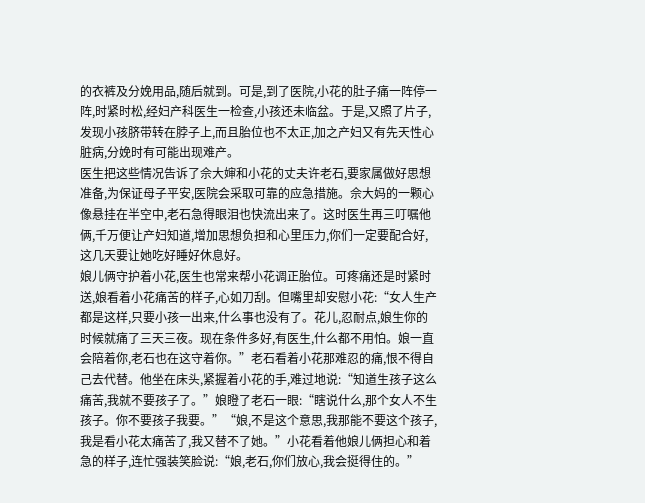的衣裤及分娩用品,随后就到。可是,到了医院,小花的肚子痛一阵停一阵,时紧时松,经妇产科医生一检查,小孩还未临盆。于是,又照了片子,发现小孩脐带转在脖子上,而且胎位也不太正,加之产妇又有先天性心脏病,分娩时有可能出现难产。
医生把这些情况告诉了佘大婶和小花的丈夫许老石,要家属做好思想准备,为保证母子平安,医院会采取可靠的应急措施。佘大妈的一颗心像悬挂在半空中,老石急得眼泪也快流出来了。这时医生再三叮嘱他俩,千万便让产妇知道,增加思想负担和心里压力,你们一定要配合好,这几天要让她吃好睡好休息好。
娘儿俩守护着小花,医生也常来帮小花调正胎位。可疼痛还是时紧时送,娘看着小花痛苦的样子,心如刀刮。但嘴里却安慰小花:“女人生产都是这样,只要小孩一出来,什么事也没有了。花儿,忍耐点,娘生你的时候就痛了三天三夜。现在条件多好,有医生,什么都不用怕。娘一直会陪着你,老石也在这守着你。”老石看着小花那难忍的痛,恨不得自己去代替。他坐在床头,紧握着小花的手,难过地说:“知道生孩子这么痛苦,我就不要孩子了。”娘瞪了老石一眼:“瞎说什么,那个女人不生孩子。你不要孩子我要。”“娘,不是这个意思,我那能不要这个孩子,我是看小花太痛苦了,我又替不了她。”小花看着他娘儿俩担心和着急的样子,连忙强装笑脸说:“娘,老石,你们放心,我会挺得住的。”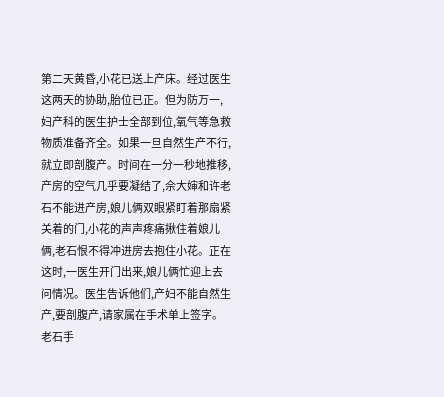第二天黄昏,小花已送上产床。经过医生这两天的协助,胎位已正。但为防万一,妇产科的医生护士全部到位,氧气等急救物质准备齐全。如果一旦自然生产不行,就立即剖腹产。时间在一分一秒地推移,产房的空气几乎要凝结了,佘大婶和许老石不能进产房,娘儿俩双眼紧盯着那扇紧关着的门,小花的声声疼痛揪住着娘儿俩,老石恨不得冲进房去抱住小花。正在这时,一医生开门出来,娘儿俩忙迎上去问情况。医生告诉他们,产妇不能自然生产,要剖腹产,请家属在手术单上签字。老石手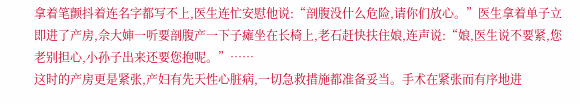拿着笔颤抖着连名字都写不上,医生连忙安慰他说:“剖腹没什么危险,请你们放心。”医生拿着单子立即进了产房,佘大婶一听要剖腹产一下子瘫坐在长椅上,老石赶快扶住娘,连声说:“娘,医生说不要紧,您老别担心,小孙子出来还要您抱呢。”……
这时的产房更是紧张,产妇有先天性心脏病,一切急救措施都准备妥当。手术在紧张而有序地进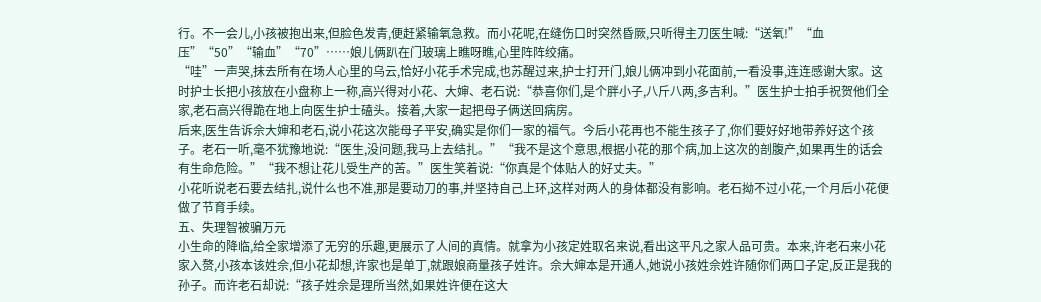行。不一会儿,小孩被抱出来,但脸色发青,便赶紧输氧急救。而小花呢,在缝伤口时突然昏厥,只听得主刀医生喊:“送氧!”“血压”“50”“输血”“70”……娘儿俩趴在门玻璃上瞧呀瞧,心里阵阵绞痛。
“哇”一声哭,抹去所有在场人心里的乌云,恰好小花手术完成,也苏醒过来,护士打开门,娘儿俩冲到小花面前,一看没事,连连感谢大家。这时护士长把小孩放在小盘称上一称,高兴得对小花、大婶、老石说:“恭喜你们,是个胖小子,八斤八两,多吉利。”医生护士拍手祝贺他们全家,老石高兴得跪在地上向医生护士磕头。接着,大家一起把母子俩送回病房。
后来,医生告诉佘大婶和老石,说小花这次能母子平安,确实是你们一家的福气。今后小花再也不能生孩子了,你们要好好地带养好这个孩子。老石一听,毫不犹豫地说:“医生,没问题,我马上去结扎。”“我不是这个意思,根据小花的那个病,加上这次的剖腹产,如果再生的话会有生命危险。”“我不想让花儿受生产的苦。”医生笑着说:“你真是个体贴人的好丈夫。”
小花听说老石要去结扎,说什么也不准,那是要动刀的事,并坚持自己上环,这样对两人的身体都没有影响。老石拗不过小花,一个月后小花便做了节育手续。
五、失理智被骗万元
小生命的降临,给全家增添了无穷的乐趣,更展示了人间的真情。就拿为小孩定姓取名来说,看出这平凡之家人品可贵。本来,许老石来小花家入赘,小孩本该姓佘,但小花却想,许家也是单丁,就跟娘商量孩子姓许。佘大婶本是开通人,她说小孩姓佘姓许随你们两口子定,反正是我的孙子。而许老石却说:“孩子姓佘是理所当然,如果姓许便在这大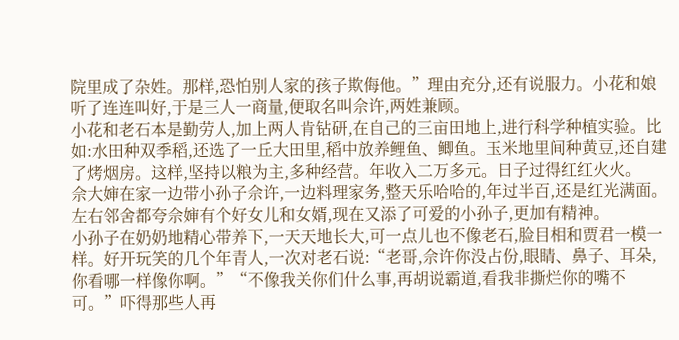院里成了杂姓。那样,恐怕别人家的孩子欺侮他。”理由充分,还有说服力。小花和娘听了连连叫好,于是三人一商量,便取名叫佘许,两姓兼顾。
小花和老石本是勤劳人,加上两人肯钻研,在自己的三亩田地上,进行科学种植实验。比如:水田种双季稻,还选了一丘大田里,稻中放养鲤鱼、鲫鱼。玉米地里间种黄豆,还自建了烤烟房。这样,坚持以粮为主,多种经营。年收入二万多元。日子过得红红火火。
佘大婶在家一边带小孙子佘许,一边料理家务,整天乐哈哈的,年过半百,还是红光满面。左右邻舍都夸佘婶有个好女儿和女婿,现在又添了可爱的小孙子,更加有精神。
小孙子在奶奶地精心带养下,一天天地长大,可一点儿也不像老石,脸目相和贾君一模一样。好开玩笑的几个年青人,一次对老石说:“老哥,佘许你没占份,眼睛、鼻子、耳朵,你看哪一样像你啊。”“不像我关你们什么事,再胡说霸道,看我非撕烂你的嘴不可。”吓得那些人再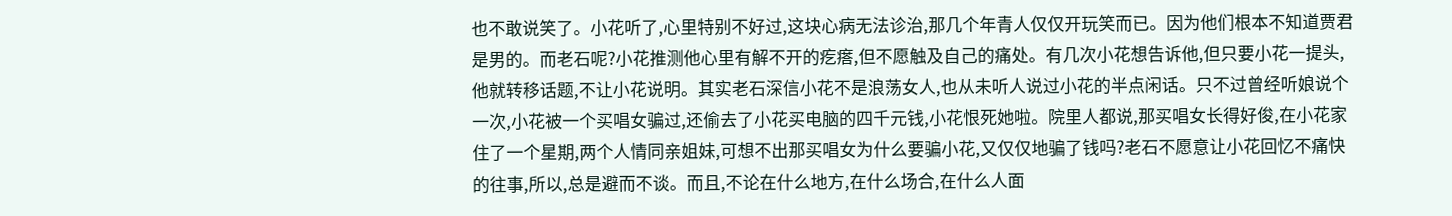也不敢说笑了。小花听了,心里特别不好过,这块心病无法诊治,那几个年青人仅仅开玩笑而已。因为他们根本不知道贾君是男的。而老石呢?小花推测他心里有解不开的疙瘩,但不愿触及自己的痛处。有几次小花想告诉他,但只要小花一提头,他就转移话题,不让小花说明。其实老石深信小花不是浪荡女人,也从未听人说过小花的半点闲话。只不过曾经听娘说个一次,小花被一个买唱女骗过,还偷去了小花买电脑的四千元钱,小花恨死她啦。院里人都说,那买唱女长得好俊,在小花家住了一个星期,两个人情同亲姐妹,可想不出那买唱女为什么要骗小花,又仅仅地骗了钱吗?老石不愿意让小花回忆不痛快的往事,所以,总是避而不谈。而且,不论在什么地方,在什么场合,在什么人面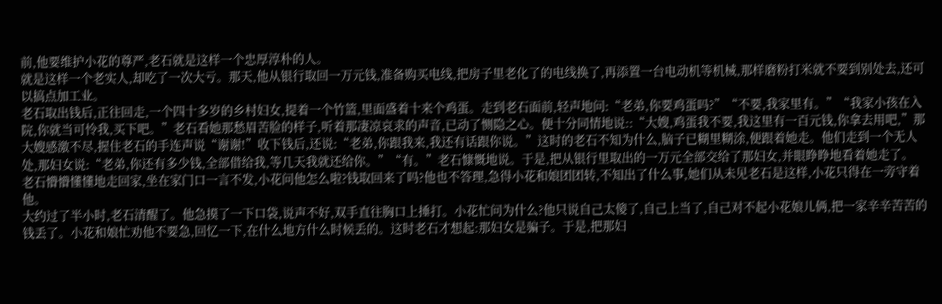前,他要维护小花的尊严,老石就是这样一个忠厚淳朴的人。
就是这样一个老实人,却吃了一次大亏。那天,他从银行取回一万元钱,准备购买电线,把房子里老化了的电线换了,再添置一台电动机等机械,那样磨粉打米就不要到别处去,还可以搞点加工业。
老石取出钱后,正往回走,一个四十多岁的乡村妇女,提着一个竹篮,里面盛着十来个鸡蛋。走到老石面前,轻声地问:“老弟,你要鸡蛋吗?”“不要,我家里有。”“我家小孩在入院,你就当可怜我,买下吧。”老石看她那愁眉苦脸的样子,听着那凄凉哀求的声音,已动了恻隐之心。便十分同情地说::“大嫂,鸡蛋我不要,我这里有一百元钱,你拿去用吧,”那大嫂感激不尽,握住老石的手连声说“谢谢!”收下钱后,还说:“老弟,你跟我来,我还有话跟你说。”这时的老石不知为什么,脑子已糊里糊涂,便跟着她走。他们走到一个无人处,那妇女说:“老弟,你还有多少钱,全部借给我,等几天我就还给你。”“有。”老石慷慨地说。于是,把从银行里取出的一万元全部交给了那妇女,并眼睁睁地看着她走了。
老石懵懵懂懂地走回家,坐在家门口一言不发,小花问他怎么啦?钱取回来了吗?他也不答理,急得小花和娘团团转,不知出了什么事,她们从未见老石是这样,小花只得在一旁守着他。
大约过了半小时,老石清醒了。他急摸了一下口袋,说声不好,双手直往胸口上捶打。小花忙问为什么?他只说自己太傻了,自己上当了,自己对不起小花娘儿俩,把一家辛辛苦苦的钱丢了。小花和娘忙劝他不要急,回忆一下,在什么地方什么时候丢的。这时老石才想起:那妇女是骗子。于是,把那妇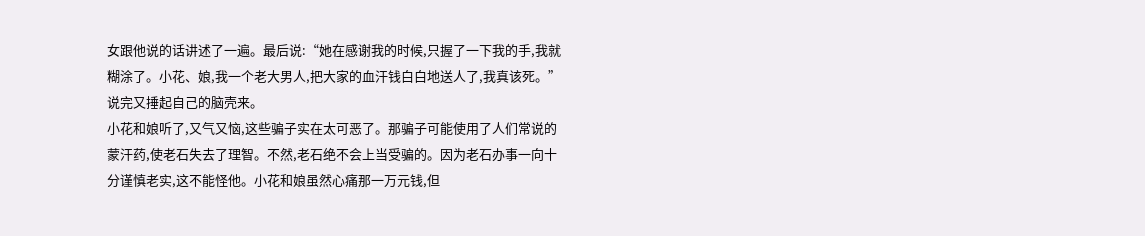女跟他说的话讲述了一遍。最后说:“她在感谢我的时候,只握了一下我的手,我就糊涂了。小花、娘,我一个老大男人,把大家的血汗钱白白地送人了,我真该死。”说完又捶起自己的脑壳来。
小花和娘听了,又气又恼,这些骗子实在太可恶了。那骗子可能使用了人们常说的蒙汗药,使老石失去了理智。不然,老石绝不会上当受骗的。因为老石办事一向十分谨慎老实,这不能怪他。小花和娘虽然心痛那一万元钱,但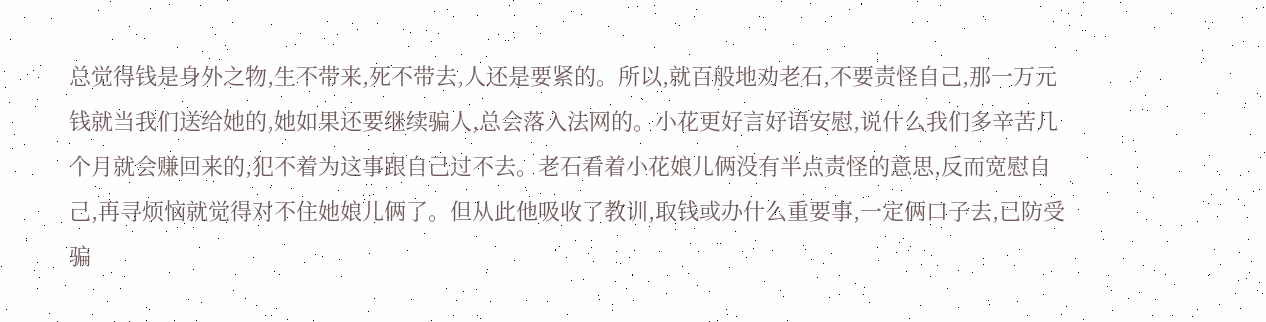总觉得钱是身外之物,生不带来,死不带去,人还是要紧的。所以,就百般地劝老石,不要责怪自己,那一万元钱就当我们送给她的,她如果还要继续骗人,总会落入法网的。小花更好言好语安慰,说什么我们多辛苦几个月就会赚回来的,犯不着为这事跟自己过不去。老石看着小花娘儿俩没有半点责怪的意思,反而宽慰自己,再寻烦恼就觉得对不住她娘儿俩了。但从此他吸收了教训,取钱或办什么重要事,一定俩口子去,已防受骗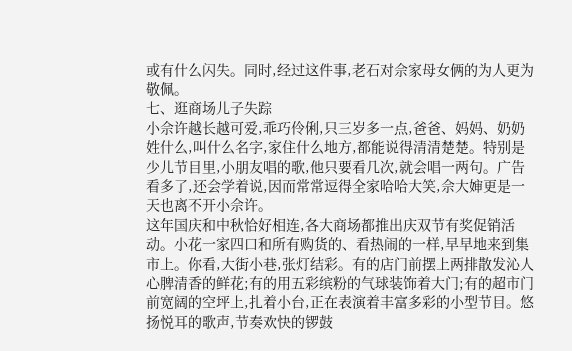或有什么闪失。同时,经过这件事,老石对佘家母女俩的为人更为敬佩。
七、逛商场儿子失踪
小佘许越长越可爱,乖巧伶俐,只三岁多一点,爸爸、妈妈、奶奶姓什么,叫什么名字,家住什么地方,都能说得清清楚楚。特别是少儿节目里,小朋友唱的歌,他只要看几次,就会唱一两句。广告看多了,还会学着说,因而常常逗得全家哈哈大笑,佘大婶更是一天也离不开小佘许。
这年国庆和中秋恰好相连,各大商场都推出庆双节有奖促销活动。小花一家四口和所有购货的、看热闹的一样,早早地来到集市上。你看,大街小巷,张灯结彩。有的店门前摆上两排散发沁人心脾清香的鲜花;有的用五彩缤粉的气球装饰着大门;有的超市门前宽阔的空坪上,扎着小台,正在表演着丰富多彩的小型节目。悠扬悦耳的歌声,节奏欢快的锣鼓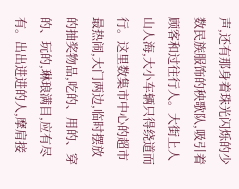声,还有那身着珠光闪烁的少数民族服饰的秧歌队,吸引着顾客和过往行人。大街上人山人海,大小车辆只得绕道而行。这里数集市中心的超市最热闹,大门两边,临时摆放的抽奖物品,吃的、用的、穿的、玩的,琳琅满目,应有尽有。出出进进的人,摩肩接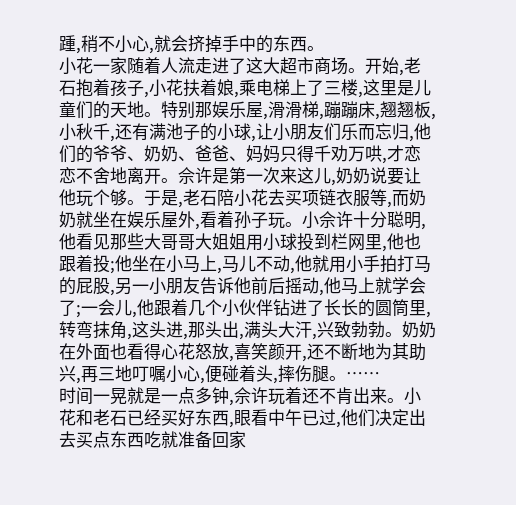踵,稍不小心,就会挤掉手中的东西。
小花一家随着人流走进了这大超市商场。开始,老石抱着孩子,小花扶着娘,乘电梯上了三楼,这里是儿童们的天地。特别那娱乐屋,滑滑梯,蹦蹦床,翘翘板,小秋千,还有满池子的小球,让小朋友们乐而忘归,他们的爷爷、奶奶、爸爸、妈妈只得千劝万哄,才恋恋不舍地离开。佘许是第一次来这儿,奶奶说要让他玩个够。于是,老石陪小花去买项链衣服等,而奶奶就坐在娱乐屋外,看着孙子玩。小佘许十分聪明,他看见那些大哥哥大姐姐用小球投到栏网里,他也跟着投;他坐在小马上,马儿不动,他就用小手拍打马的屁股,另一小朋友告诉他前后摇动,他马上就学会了;一会儿,他跟着几个小伙伴钻进了长长的圆筒里,转弯抹角,这头进,那头出,满头大汗,兴致勃勃。奶奶在外面也看得心花怒放,喜笑颜开,还不断地为其助兴,再三地叮嘱小心,便碰着头,摔伤腿。……
时间一晃就是一点多钟,佘许玩着还不肯出来。小花和老石已经买好东西,眼看中午已过,他们决定出去买点东西吃就准备回家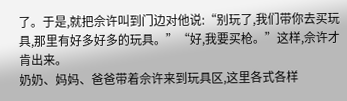了。于是,就把佘许叫到门边对他说:“别玩了,我们带你去买玩具,那里有好多好多的玩具。”“好,我要买枪。”这样,佘许才肯出来。
奶奶、妈妈、爸爸带着佘许来到玩具区,这里各式各样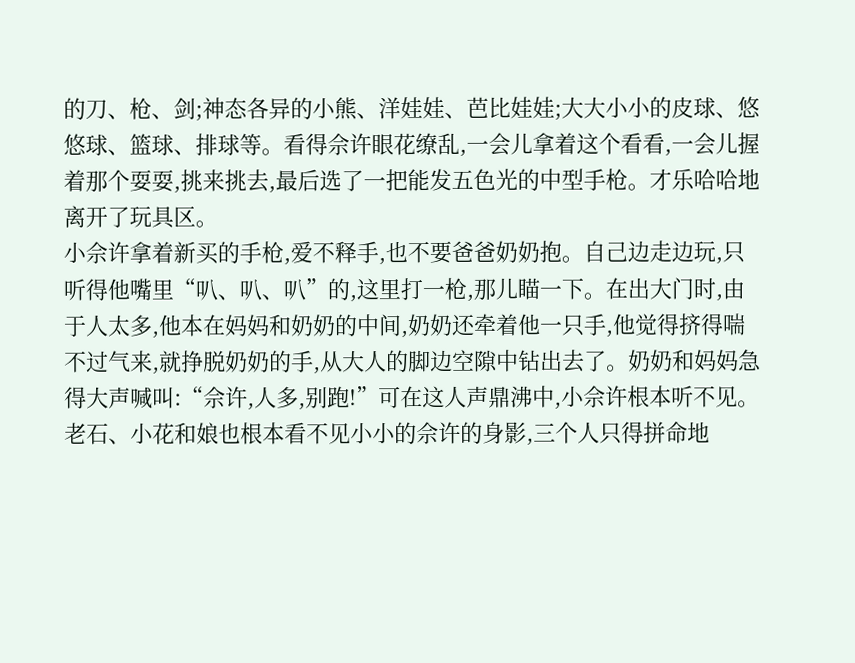的刀、枪、剑;神态各异的小熊、洋娃娃、芭比娃娃;大大小小的皮球、悠悠球、篮球、排球等。看得佘许眼花缭乱,一会儿拿着这个看看,一会儿握着那个耍耍,挑来挑去,最后选了一把能发五色光的中型手枪。才乐哈哈地离开了玩具区。
小佘许拿着新买的手枪,爱不释手,也不要爸爸奶奶抱。自己边走边玩,只听得他嘴里“叭、叭、叭”的,这里打一枪,那儿瞄一下。在出大门时,由于人太多,他本在妈妈和奶奶的中间,奶奶还牵着他一只手,他觉得挤得喘不过气来,就挣脱奶奶的手,从大人的脚边空隙中钻出去了。奶奶和妈妈急得大声喊叫:“佘许,人多,别跑!”可在这人声鼎沸中,小佘许根本听不见。老石、小花和娘也根本看不见小小的佘许的身影,三个人只得拼命地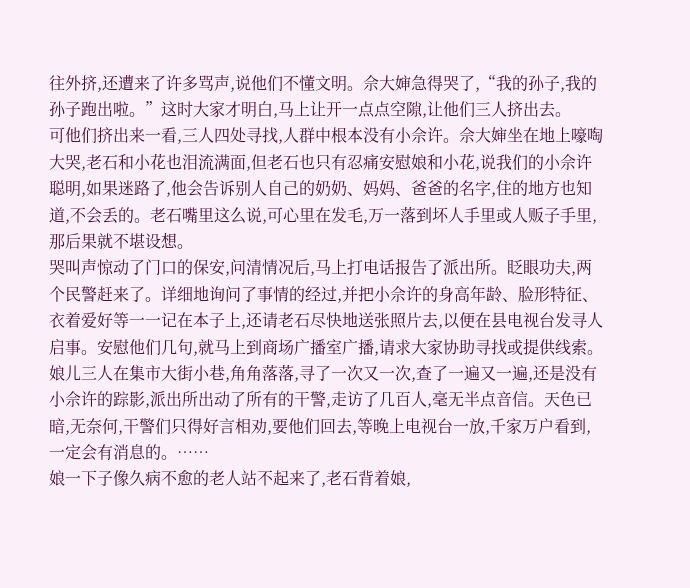往外挤,还遭来了许多骂声,说他们不懂文明。佘大婶急得哭了,“我的孙子,我的孙子跑出啦。”这时大家才明白,马上让开一点点空隙,让他们三人挤出去。
可他们挤出来一看,三人四处寻找,人群中根本没有小佘许。佘大婶坐在地上嚎啕大哭,老石和小花也泪流满面,但老石也只有忍痛安慰娘和小花,说我们的小佘许聪明,如果迷路了,他会告诉别人自己的奶奶、妈妈、爸爸的名字,住的地方也知道,不会丢的。老石嘴里这么说,可心里在发毛,万一落到坏人手里或人贩子手里,那后果就不堪设想。
哭叫声惊动了门口的保安,问清情况后,马上打电话报告了派出所。眨眼功夫,两个民警赶来了。详细地询问了事情的经过,并把小佘许的身高年龄、脸形特征、衣着爱好等一一记在本子上,还请老石尽快地送张照片去,以便在县电视台发寻人启事。安慰他们几句,就马上到商场广播室广播,请求大家协助寻找或提供线索。
娘儿三人在集市大街小巷,角角落落,寻了一次又一次,查了一遍又一遍,还是没有小佘许的踪影,派出所出动了所有的干警,走访了几百人,毫无半点音信。天色已暗,无奈何,干警们只得好言相劝,要他们回去,等晚上电视台一放,千家万户看到,一定会有消息的。……
娘一下子像久病不愈的老人站不起来了,老石背着娘,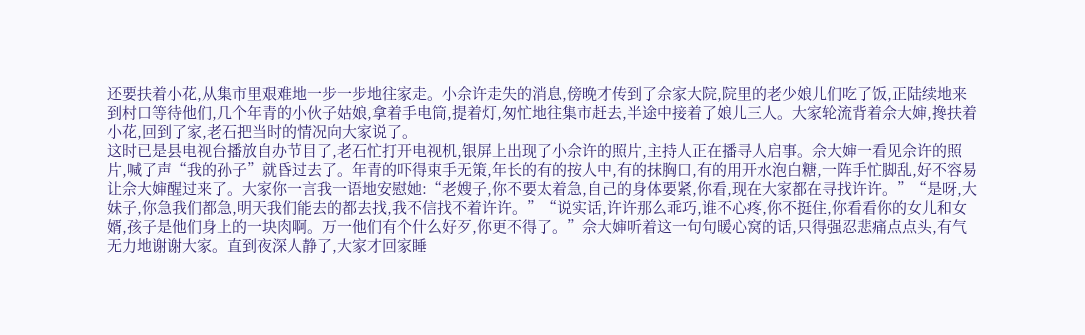还要扶着小花,从集市里艰难地一步一步地往家走。小佘许走失的消息,傍晚才传到了佘家大院,院里的老少娘儿们吃了饭,正陆续地来到村口等待他们,几个年青的小伙子姑娘,拿着手电筒,提着灯,匆忙地往集市赶去,半途中接着了娘儿三人。大家轮流背着佘大婶,搀扶着小花,回到了家,老石把当时的情况向大家说了。
这时已是县电视台播放自办节目了,老石忙打开电视机,银屏上出现了小佘许的照片,主持人正在播寻人启事。佘大婶一看见佘许的照片,喊了声“我的孙子”就昏过去了。年青的吓得束手无策,年长的有的按人中,有的抹胸口,有的用开水泡白糖,一阵手忙脚乱,好不容易让佘大婶醒过来了。大家你一言我一语地安慰她:“老嫂子,你不要太着急,自己的身体要紧,你看,现在大家都在寻找许许。”“是呀,大妹子,你急我们都急,明天我们能去的都去找,我不信找不着许许。”“说实话,许许那么乖巧,谁不心疼,你不挺住,你看看你的女儿和女婿,孩子是他们身上的一块肉啊。万一他们有个什么好歹,你更不得了。”佘大婶听着这一句句暖心窝的话,只得强忍悲痛点点头,有气无力地谢谢大家。直到夜深人静了,大家才回家睡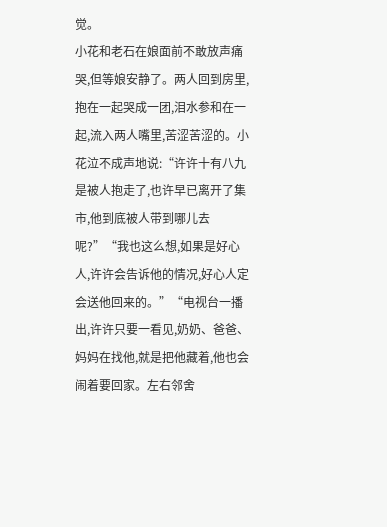觉。
小花和老石在娘面前不敢放声痛哭,但等娘安静了。两人回到房里,抱在一起哭成一团,泪水参和在一起,流入两人嘴里,苦涩苦涩的。小花泣不成声地说:“许许十有八九是被人抱走了,也许早已离开了集市,他到底被人带到哪儿去呢?”“我也这么想,如果是好心人,许许会告诉他的情况,好心人定会送他回来的。”“电视台一播出,许许只要一看见,奶奶、爸爸、妈妈在找他,就是把他藏着,他也会闹着要回家。左右邻舍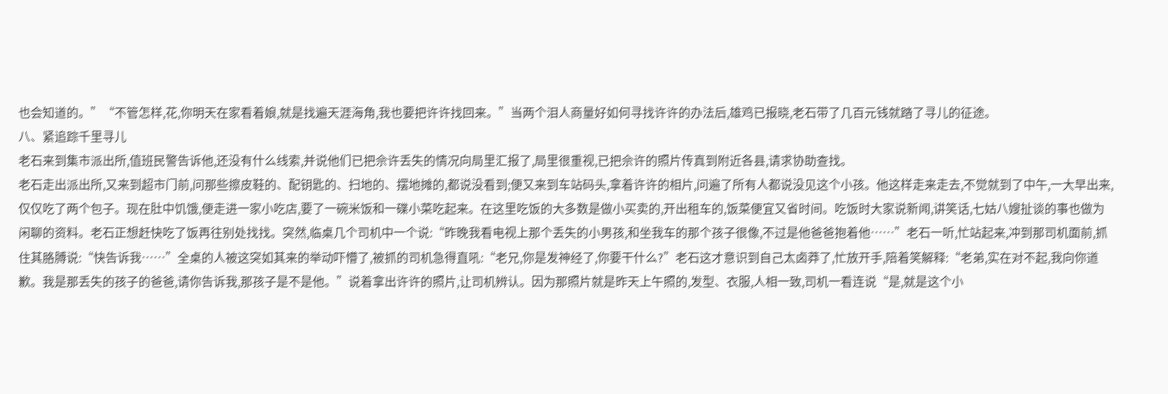也会知道的。”“不管怎样,花,你明天在家看着娘,就是找遍天涯海角,我也要把许许找回来。”当两个泪人商量好如何寻找许许的办法后,雄鸡已报晓,老石带了几百元钱就踏了寻儿的征途。
八、紧追踪千里寻儿
老石来到集市派出所,值班民警告诉他,还没有什么线索,并说他们已把佘许丢失的情况向局里汇报了,局里很重视,已把佘许的照片传真到附近各县,请求协助查找。
老石走出派出所,又来到超市门前,问那些擦皮鞋的、配钥匙的、扫地的、摆地摊的,都说没看到;便又来到车站码头,拿着许许的相片,问遍了所有人都说没见这个小孩。他这样走来走去,不觉就到了中午,一大早出来,仅仅吃了两个包子。现在肚中饥饿,便走进一家小吃店,要了一碗米饭和一碟小菜吃起来。在这里吃饭的大多数是做小买卖的,开出租车的,饭菜便宜又省时间。吃饭时大家说新闻,讲笑话,七姑八嫂扯谈的事也做为闲聊的资料。老石正想赶快吃了饭再往别处找找。突然,临桌几个司机中一个说:“昨晚我看电视上那个丢失的小男孩,和坐我车的那个孩子很像,不过是他爸爸抱着他……”老石一听,忙站起来,冲到那司机面前,抓住其胳膊说:“快告诉我……”全桌的人被这突如其来的举动吓懵了,被抓的司机急得直吼:“老兄,你是发神经了,你要干什么?”老石这才意识到自己太卤莽了,忙放开手,陪着笑解释:“老弟,实在对不起,我向你道歉。我是那丢失的孩子的爸爸,请你告诉我,那孩子是不是他。”说着拿出许许的照片,让司机辨认。因为那照片就是昨天上午照的,发型、衣服,人相一致,司机一看连说“是,就是这个小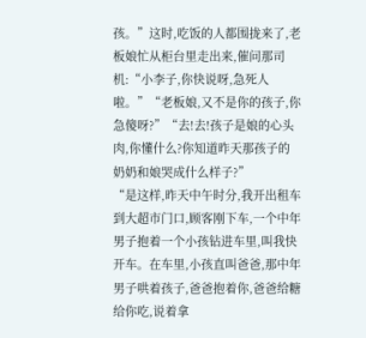孩。”这时,吃饭的人都围拢来了,老板娘忙从柜台里走出来,催问那司机:“小李子,你快说呀,急死人啦。”“老板娘,又不是你的孩子,你急傻呀?”“去!去!孩子是娘的心头肉,你懂什么?你知道昨天那孩子的奶奶和娘哭成什么样子?”
“是这样,昨天中午时分,我开出租车到大超市门口,顾客刚下车,一个中年男子抱着一个小孩钻进车里,叫我快开车。在车里,小孩直叫爸爸,那中年男子哄着孩子,爸爸抱着你,爸爸给糖给你吃,说着拿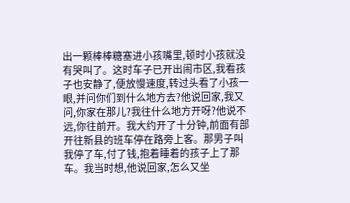出一颗棒棒糖塞进小孩嘴里,顿时小孩就没有哭叫了。这时车子已开出闹市区,我看孩子也安静了,便放慢速度,转过头看了小孩一眼,并问你们到什么地方去?他说回家,我又问,你家在那儿?我往什么地方开呀?他说不远,你往前开。我大约开了十分钟,前面有部开往新县的班车停在路旁上客。那男子叫我停了车,付了钱,抱着睡着的孩子上了那车。我当时想,他说回家,怎么又坐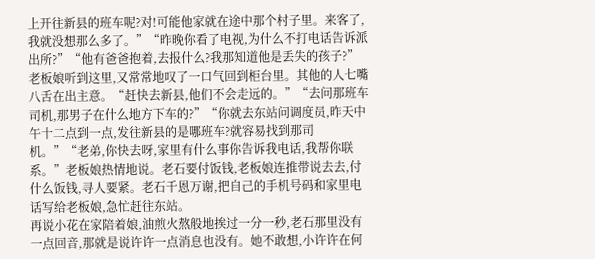上开往新县的班车呢?对!可能他家就在途中那个村子里。来客了,我就没想那么多了。”“昨晚你看了电视,为什么不打电话告诉派出所?”“他有爸爸抱着,去报什么?我那知道他是丢失的孩子?”
老板娘听到这里,又常常地叹了一口气回到柜台里。其他的人七嘴八舌在出主意。“赶快去新县,他们不会走远的。”“去问那班车司机,那男子在什么地方下车的?”“你就去东站问调度员,昨天中午十二点到一点,发往新县的是哪班车?就容易找到那司机。”“老弟,你快去呀,家里有什么事你告诉我电话,我帮你联系。”老板娘热情地说。老石要付饭钱,老板娘连推带说去去,付什么饭钱,寻人要紧。老石千恩万谢,把自己的手机号码和家里电话写给老板娘,急忙赶往东站。
再说小花在家陪着娘,油煎火熬般地挨过一分一秒,老石那里没有一点回音,那就是说许许一点消息也没有。她不敢想,小许许在何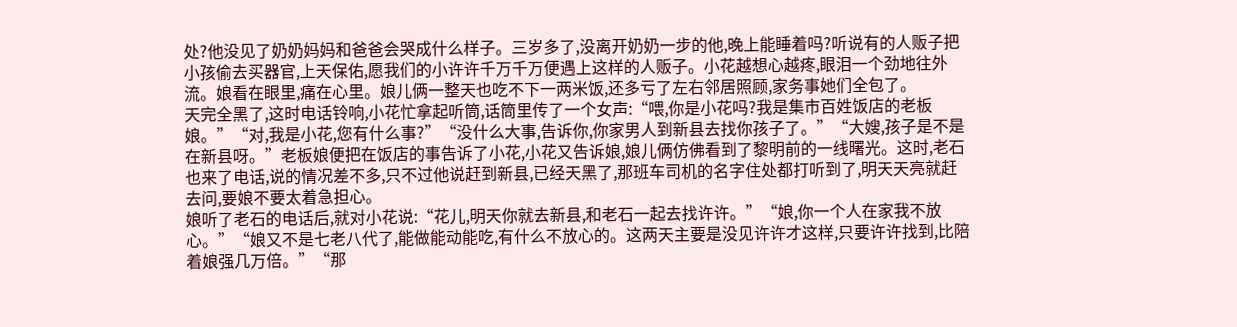处?他没见了奶奶妈妈和爸爸会哭成什么样子。三岁多了,没离开奶奶一步的他,晚上能睡着吗?听说有的人贩子把小孩偷去买器官,上天保佑,愿我们的小许许千万千万便遇上这样的人贩子。小花越想心越疼,眼泪一个劲地往外流。娘看在眼里,痛在心里。娘儿俩一整天也吃不下一两米饭,还多亏了左右邻居照顾,家务事她们全包了。
天完全黑了,这时电话铃响,小花忙拿起听筒,话筒里传了一个女声:“喂,你是小花吗?我是集市百姓饭店的老板娘。”“对,我是小花,您有什么事?”“没什么大事,告诉你,你家男人到新县去找你孩子了。”“大嫂,孩子是不是在新县呀。”老板娘便把在饭店的事告诉了小花,小花又告诉娘,娘儿俩仿佛看到了黎明前的一线曙光。这时,老石也来了电话,说的情况差不多,只不过他说赶到新县,已经天黑了,那班车司机的名字住处都打听到了,明天天亮就赶去问,要娘不要太着急担心。
娘听了老石的电话后,就对小花说:“花儿,明天你就去新县,和老石一起去找许许。”“娘,你一个人在家我不放心。”“娘又不是七老八代了,能做能动能吃,有什么不放心的。这两天主要是没见许许才这样,只要许许找到,比陪着娘强几万倍。”“那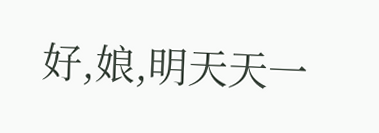好,娘,明天天一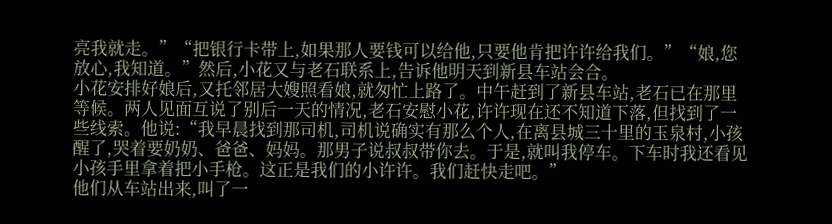亮我就走。”“把银行卡带上,如果那人要钱可以给他,只要他肯把许许给我们。”“娘,您放心,我知道。”然后,小花又与老石联系上,告诉他明天到新县车站会合。
小花安排好娘后,又托邻居大嫂照看娘,就匆忙上路了。中午赶到了新县车站,老石已在那里等候。两人见面互说了别后一天的情况,老石安慰小花,许许现在还不知道下落,但找到了一些线索。他说:“我早晨找到那司机,司机说确实有那么个人,在离县城三十里的玉泉村,小孩醒了,哭着要奶奶、爸爸、妈妈。那男子说叔叔带你去。于是,就叫我停车。下车时我还看见小孩手里拿着把小手枪。这正是我们的小许许。我们赶快走吧。”
他们从车站出来,叫了一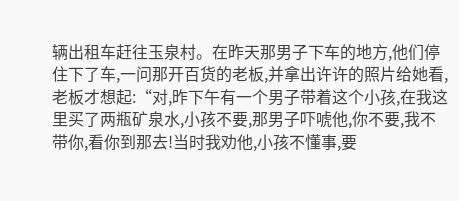辆出租车赶往玉泉村。在昨天那男子下车的地方,他们停住下了车,一问那开百货的老板,并拿出许许的照片给她看,老板才想起:“对,昨下午有一个男子带着这个小孩,在我这里买了两瓶矿泉水,小孩不要,那男子吓唬他,你不要,我不带你,看你到那去!当时我劝他,小孩不懂事,要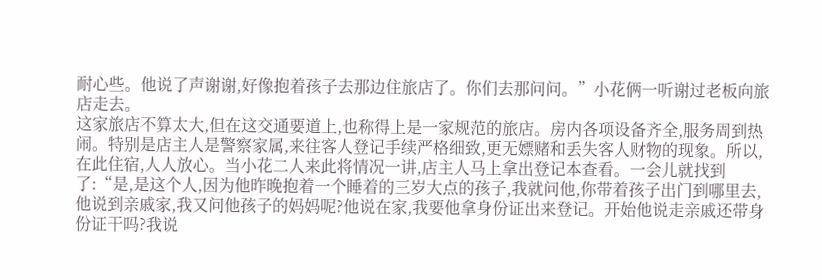耐心些。他说了声谢谢,好像抱着孩子去那边住旅店了。你们去那问问。”小花俩一听谢过老板向旅店走去。
这家旅店不算太大,但在这交通要道上,也称得上是一家规范的旅店。房内各项设备齐全,服务周到热闹。特别是店主人是警察家属,来往客人登记手续严格细致,更无嫖赌和丢失客人财物的现象。所以,在此住宿,人人放心。当小花二人来此将情况一讲,店主人马上拿出登记本查看。一会儿就找到了:“是,是这个人,因为他昨晚抱着一个睡着的三岁大点的孩子,我就问他,你带着孩子出门到哪里去,他说到亲戚家,我又问他孩子的妈妈呢?他说在家,我要他拿身份证出来登记。开始他说走亲戚还带身份证干吗?我说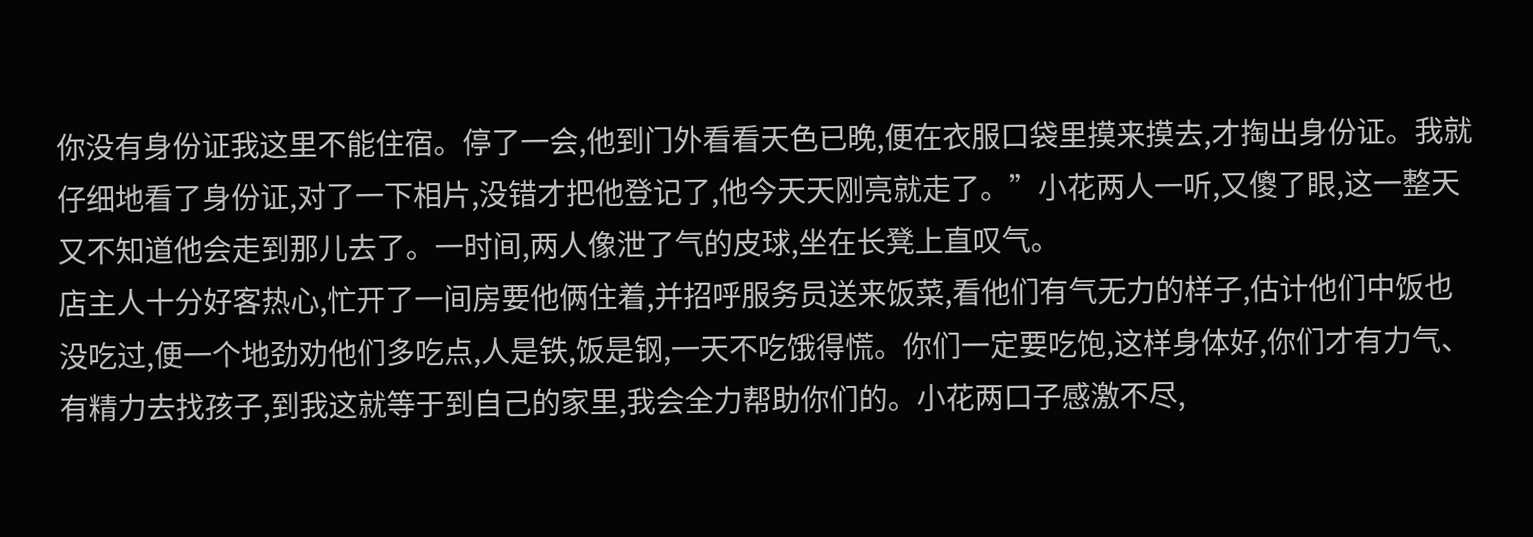你没有身份证我这里不能住宿。停了一会,他到门外看看天色已晚,便在衣服口袋里摸来摸去,才掏出身份证。我就仔细地看了身份证,对了一下相片,没错才把他登记了,他今天天刚亮就走了。”小花两人一听,又傻了眼,这一整天又不知道他会走到那儿去了。一时间,两人像泄了气的皮球,坐在长凳上直叹气。
店主人十分好客热心,忙开了一间房要他俩住着,并招呼服务员送来饭菜,看他们有气无力的样子,估计他们中饭也没吃过,便一个地劲劝他们多吃点,人是铁,饭是钢,一天不吃饿得慌。你们一定要吃饱,这样身体好,你们才有力气、有精力去找孩子,到我这就等于到自己的家里,我会全力帮助你们的。小花两口子感激不尽,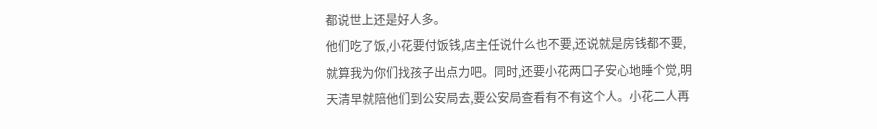都说世上还是好人多。
他们吃了饭,小花要付饭钱,店主任说什么也不要,还说就是房钱都不要,就算我为你们找孩子出点力吧。同时,还要小花两口子安心地睡个觉,明天清早就陪他们到公安局去,要公安局查看有不有这个人。小花二人再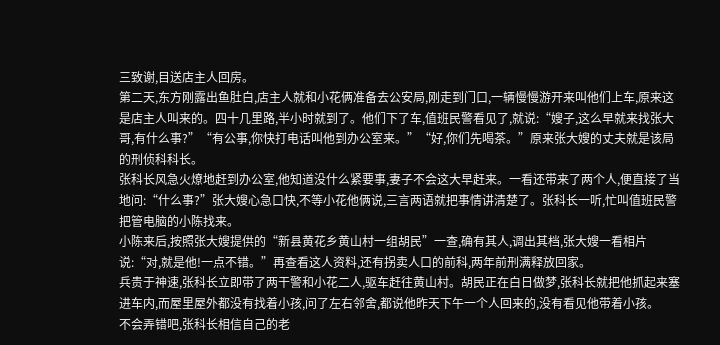三致谢,目送店主人回房。
第二天,东方刚露出鱼肚白,店主人就和小花俩准备去公安局,刚走到门口,一辆慢慢游开来叫他们上车,原来这是店主人叫来的。四十几里路,半小时就到了。他们下了车,值班民警看见了,就说:“嫂子,这么早就来找张大哥,有什么事?”“有公事,你快打电话叫他到办公室来。”“好,你们先喝茶。”原来张大嫂的丈夫就是该局的刑侦科科长。
张科长风急火燎地赶到办公室,他知道没什么紧要事,妻子不会这大早赶来。一看还带来了两个人,便直接了当地问:“什么事?”张大嫂心急口快,不等小花他俩说,三言两语就把事情讲清楚了。张科长一听,忙叫值班民警把管电脑的小陈找来。
小陈来后,按照张大嫂提供的“新县黄花乡黄山村一组胡民”一查,确有其人,调出其档,张大嫂一看相片说:“对,就是他!一点不错。”再查看这人资料,还有拐卖人口的前科,两年前刑满释放回家。
兵贵于神速,张科长立即带了两干警和小花二人,驱车赶往黄山村。胡民正在白日做梦,张科长就把他抓起来塞进车内,而屋里屋外都没有找着小孩,问了左右邻舍,都说他昨天下午一个人回来的,没有看见他带着小孩。
不会弄错吧,张科长相信自己的老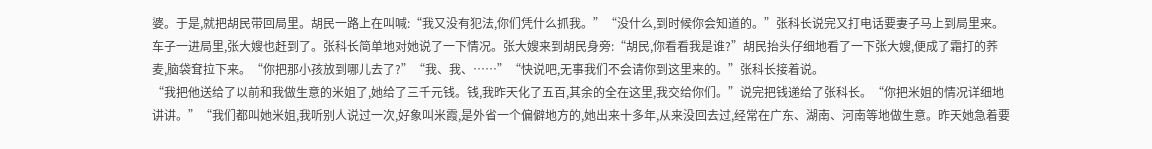婆。于是,就把胡民带回局里。胡民一路上在叫喊:“我又没有犯法,你们凭什么抓我。”“没什么,到时候你会知道的。”张科长说完又打电话要妻子马上到局里来。
车子一进局里,张大嫂也赶到了。张科长简单地对她说了一下情况。张大嫂来到胡民身旁:“胡民,你看看我是谁?”胡民抬头仔细地看了一下张大嫂,便成了霜打的荞麦,脑袋耷拉下来。“你把那小孩放到哪儿去了?”“我、我、……”“快说吧,无事我们不会请你到这里来的。”张科长接着说。
“我把他送给了以前和我做生意的米姐了,她给了三千元钱。钱,我昨天化了五百,其余的全在这里,我交给你们。”说完把钱递给了张科长。“你把米姐的情况详细地讲讲。”“我们都叫她米姐,我听别人说过一次,好象叫米霞,是外省一个偏僻地方的,她出来十多年,从来没回去过,经常在广东、湖南、河南等地做生意。昨天她急着要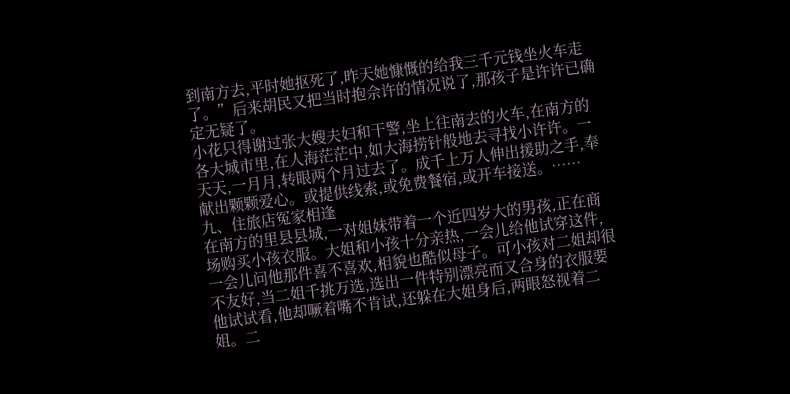到南方去,平时她抠死了,昨天她慷慨的给我三千元钱坐火车走了。”后来胡民又把当时抱佘许的情况说了,那孩子是许许已确定无疑了。
小花只得谢过张大嫂夫妇和干警,坐上往南去的火车,在南方的各大城市里,在人海茫茫中,如大海捞针般地去寻找小许许。一天天,一月月,转眼两个月过去了。成千上万人伸出援助之手,奉献出颗颗爱心。或提供线索,或免费餐宿,或开车接送。……
九、住旅店冤家相逢
在南方的里县县城,一对姐妹带着一个近四岁大的男孩,正在商场购买小孩衣服。大姐和小孩十分亲热,一会儿给他试穿这件,一会儿问他那件喜不喜欢,相貌也酷似母子。可小孩对二姐却很不友好,当二姐千挑万选,选出一件特别漂亮而又合身的衣服要他试试看,他却噘着嘴不肯试,还躲在大姐身后,两眼怒视着二姐。二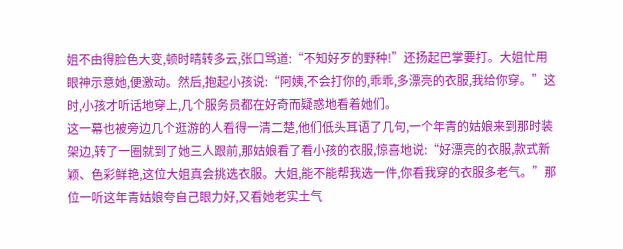姐不由得脸色大变,顿时晴转多云,张口骂道:“不知好歹的野种!”还扬起巴掌要打。大姐忙用眼神示意她,便激动。然后,抱起小孩说:“阿姨,不会打你的,乖乖,多漂亮的衣服,我给你穿。”这时,小孩才听话地穿上,几个服务员都在好奇而疑惑地看着她们。
这一幕也被旁边几个逛游的人看得一清二楚,他们低头耳语了几句,一个年青的姑娘来到那时装架边,转了一圈就到了她三人跟前,那姑娘看了看小孩的衣服,惊喜地说:“好漂亮的衣服,款式新颖、色彩鲜艳,这位大姐真会挑选衣服。大姐,能不能帮我选一件,你看我穿的衣服多老气。”那位一听这年青姑娘夸自己眼力好,又看她老实土气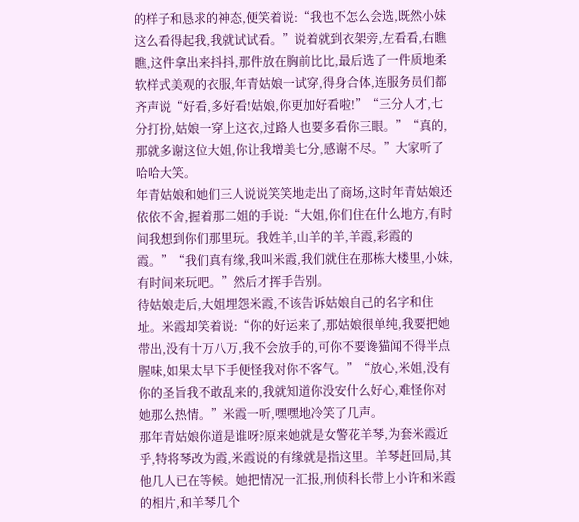的样子和恳求的神态,便笑着说:“我也不怎么会选,既然小妹这么看得起我,我就试试看。”说着就到衣架旁,左看看,右瞧瞧,这件拿出来抖抖,那件放在胸前比比,最后选了一件质地柔软样式美观的衣服,年青姑娘一试穿,得身合体,连服务员们都齐声说“好看,多好看!姑娘,你更加好看啦!”“三分人才,七分打扮,姑娘一穿上这衣,过路人也要多看你三眼。”“真的,那就多谢这位大姐,你让我增美七分,感谢不尽。”大家听了哈哈大笑。
年青姑娘和她们三人说说笑笑地走出了商场,这时年青姑娘还依依不舍,握着那二姐的手说:“大姐,你们住在什么地方,有时间我想到你们那里玩。我姓羊,山羊的羊,羊霞,彩霞的霞。”“我们真有缘,我叫米霞,我们就住在那栋大楼里,小妹,有时间来玩吧。”然后才挥手告别。
待姑娘走后,大姐埋怨米霞,不该告诉姑娘自己的名字和住址。米霞却笑着说:“你的好运来了,那姑娘很单纯,我要把她带出,没有十万八万,我不会放手的,可你不要谗猫闻不得半点腥味,如果太早下手便怪我对你不客气。”“放心,米姐,没有你的圣旨我不敢乱来的,我就知道你没安什么好心,难怪你对她那么热情。”米霞一听,嘿嘿地冷笑了几声。
那年青姑娘你道是谁呀?原来她就是女警花羊琴,为套米霞近乎,特将琴改为霞,米霞说的有缘就是指这里。羊琴赶回局,其他几人已在等候。她把情况一汇报,刑侦科长带上小许和米霞的相片,和羊琴几个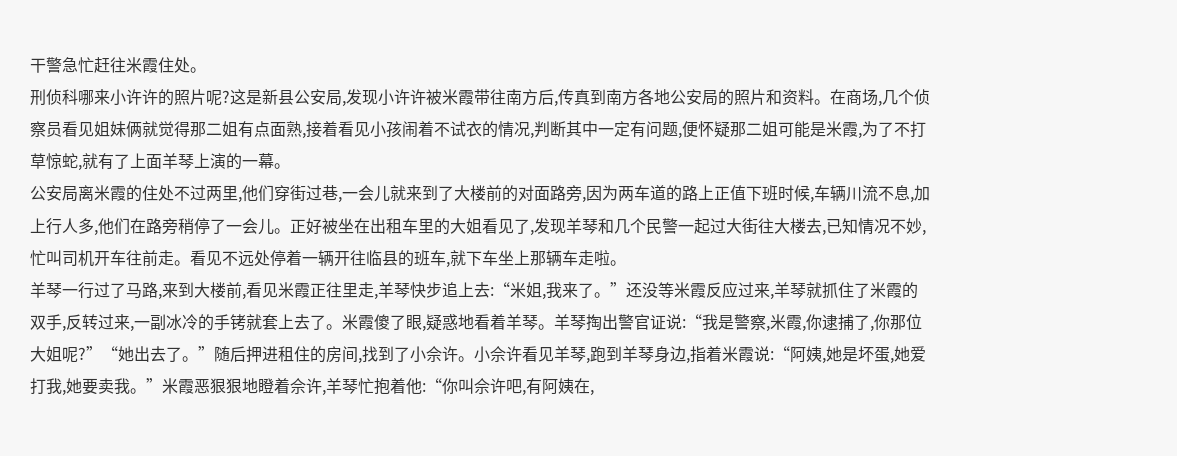干警急忙赶往米霞住处。
刑侦科哪来小许许的照片呢?这是新县公安局,发现小许许被米霞带往南方后,传真到南方各地公安局的照片和资料。在商场,几个侦察员看见姐妹俩就觉得那二姐有点面熟,接着看见小孩闹着不试衣的情况,判断其中一定有问题,便怀疑那二姐可能是米霞,为了不打草惊蛇,就有了上面羊琴上演的一幕。
公安局离米霞的住处不过两里,他们穿街过巷,一会儿就来到了大楼前的对面路旁,因为两车道的路上正值下班时候,车辆川流不息,加上行人多,他们在路旁稍停了一会儿。正好被坐在出租车里的大姐看见了,发现羊琴和几个民警一起过大街往大楼去,已知情况不妙,忙叫司机开车往前走。看见不远处停着一辆开往临县的班车,就下车坐上那辆车走啦。
羊琴一行过了马路,来到大楼前,看见米霞正往里走,羊琴快步追上去:“米姐,我来了。”还没等米霞反应过来,羊琴就抓住了米霞的双手,反转过来,一副冰冷的手铐就套上去了。米霞傻了眼,疑惑地看着羊琴。羊琴掏出警官证说:“我是警察,米霞,你逮捕了,你那位大姐呢?”“她出去了。”随后押进租住的房间,找到了小佘许。小佘许看见羊琴,跑到羊琴身边,指着米霞说:“阿姨,她是坏蛋,她爱打我,她要卖我。”米霞恶狠狠地瞪着佘许,羊琴忙抱着他:“你叫佘许吧,有阿姨在,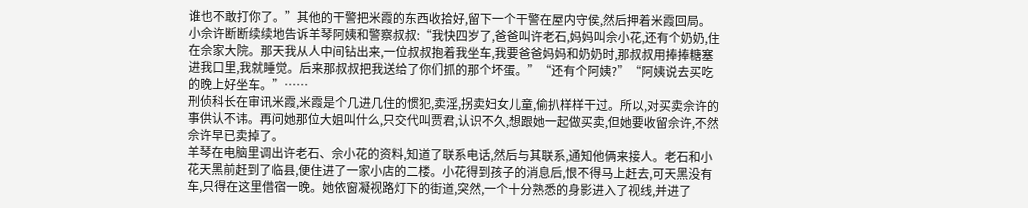谁也不敢打你了。”其他的干警把米霞的东西收拾好,留下一个干警在屋内守侯,然后押着米霞回局。
小佘许断断续续地告诉羊琴阿姨和警察叔叔:“我快四岁了,爸爸叫许老石,妈妈叫佘小花,还有个奶奶,住在佘家大院。那天我从人中间钻出来,一位叔叔抱着我坐车,我要爸爸妈妈和奶奶时,那叔叔用捧捧糖塞进我口里,我就睡觉。后来那叔叔把我送给了你们抓的那个坏蛋。”“还有个阿姨?”“阿姨说去买吃的晚上好坐车。”……
刑侦科长在审讯米霞,米霞是个几进几住的惯犯,卖淫,拐卖妇女儿童,偷扒样样干过。所以,对买卖佘许的事供认不讳。再问她那位大姐叫什么,只交代叫贾君,认识不久,想跟她一起做买卖,但她要收留佘许,不然佘许早已卖掉了。
羊琴在电脑里调出许老石、佘小花的资料,知道了联系电话,然后与其联系,通知他俩来接人。老石和小花天黑前赶到了临县,便住进了一家小店的二楼。小花得到孩子的消息后,恨不得马上赶去,可天黑没有车,只得在这里借宿一晚。她依窗凝视路灯下的街道,突然,一个十分熟悉的身影进入了视线,并进了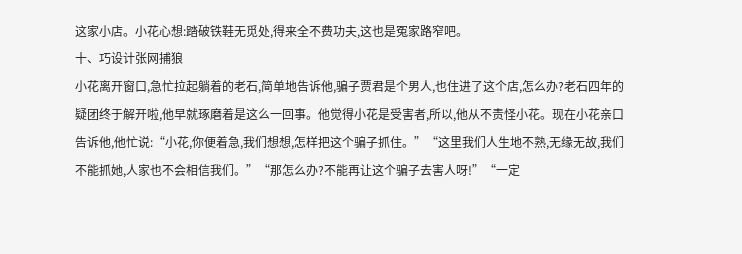这家小店。小花心想:踏破铁鞋无觅处,得来全不费功夫,这也是冤家路窄吧。
十、巧设计张网捕狼
小花离开窗口,急忙拉起躺着的老石,简单地告诉他,骗子贾君是个男人,也住进了这个店,怎么办?老石四年的疑团终于解开啦,他早就琢磨着是这么一回事。他觉得小花是受害者,所以,他从不责怪小花。现在小花亲口告诉他,他忙说:“小花,你便着急,我们想想,怎样把这个骗子抓住。”“这里我们人生地不熟,无缘无故,我们不能抓她,人家也不会相信我们。”“那怎么办?不能再让这个骗子去害人呀!”“一定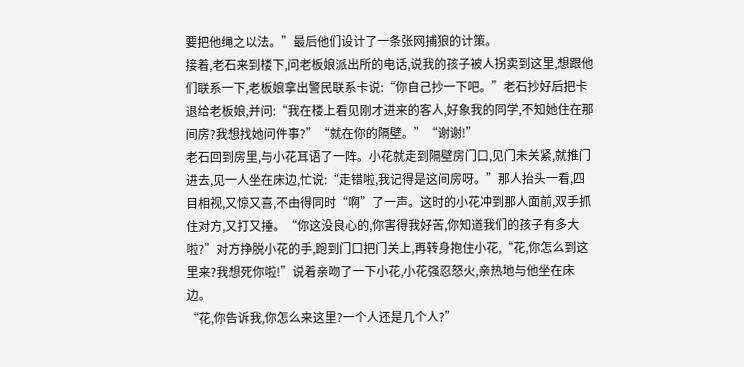要把他绳之以法。”最后他们设计了一条张网捕狼的计策。
接着,老石来到楼下,问老板娘派出所的电话,说我的孩子被人拐卖到这里,想跟他们联系一下,老板娘拿出警民联系卡说:“你自己抄一下吧。”老石抄好后把卡退给老板娘,并问:“我在楼上看见刚才进来的客人,好象我的同学,不知她住在那间房?我想找她问件事?”“就在你的隔壁。”“谢谢!”
老石回到房里,与小花耳语了一阵。小花就走到隔壁房门口,见门未关紧,就推门进去,见一人坐在床边,忙说:“走错啦,我记得是这间房呀。”那人抬头一看,四目相视,又惊又喜,不由得同时“啊”了一声。这时的小花冲到那人面前,双手抓住对方,又打又捶。“你这没良心的,你害得我好苦,你知道我们的孩子有多大啦?”对方挣脱小花的手,跑到门口把门关上,再转身抱住小花,“花,你怎么到这里来?我想死你啦!”说着亲吻了一下小花,小花强忍怒火,亲热地与他坐在床边。
“花,你告诉我,你怎么来这里?一个人还是几个人?”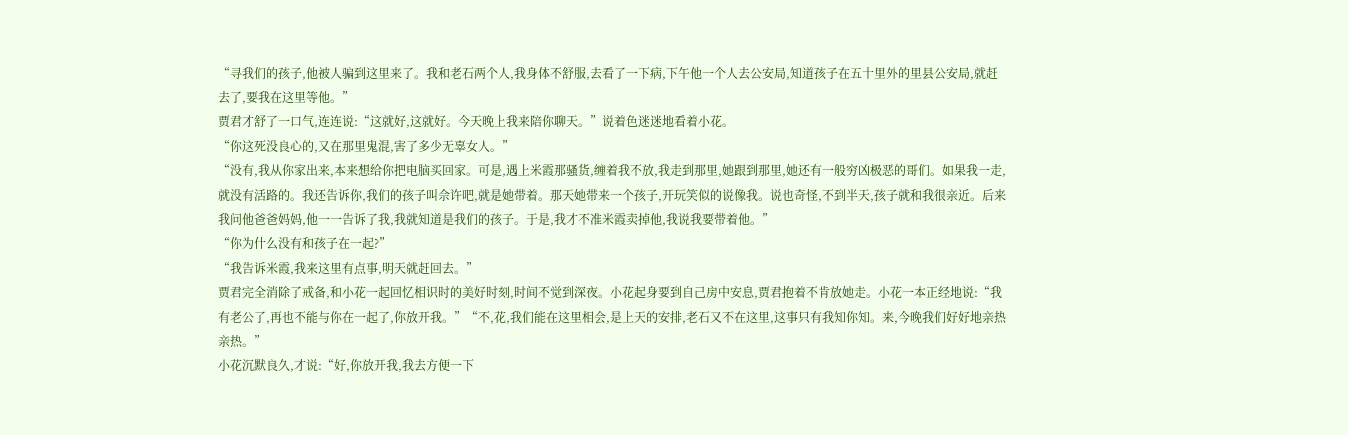“寻我们的孩子,他被人骗到这里来了。我和老石两个人,我身体不舒服,去看了一下病,下午他一个人去公安局,知道孩子在五十里外的里县公安局,就赶去了,要我在这里等他。”
贾君才舒了一口气,连连说:“这就好,这就好。今天晚上我来陪你聊天。”说着色迷迷地看着小花。
“你这死没良心的,又在那里鬼混,害了多少无辜女人。”
“没有,我从你家出来,本来想给你把电脑买回家。可是,遇上米霞那骚货,缠着我不放,我走到那里,她跟到那里,她还有一般穷凶极恶的哥们。如果我一走,就没有活路的。我还告诉你,我们的孩子叫佘许吧,就是她带着。那天她带来一个孩子,开玩笑似的说像我。说也奇怪,不到半天,孩子就和我很亲近。后来我问他爸爸妈妈,他一一告诉了我,我就知道是我们的孩子。于是,我才不准米霞卖掉他,我说我要带着他。”
“你为什么没有和孩子在一起?”
“我告诉米霞,我来这里有点事,明天就赶回去。”
贾君完全消除了戒备,和小花一起回忆相识时的美好时刻,时间不觉到深夜。小花起身要到自己房中安息,贾君抱着不肯放她走。小花一本正经地说:“我有老公了,再也不能与你在一起了,你放开我。”“不,花,我们能在这里相会,是上天的安排,老石又不在这里,这事只有我知你知。来,今晚我们好好地亲热亲热。”
小花沉默良久,才说:“好,你放开我,我去方便一下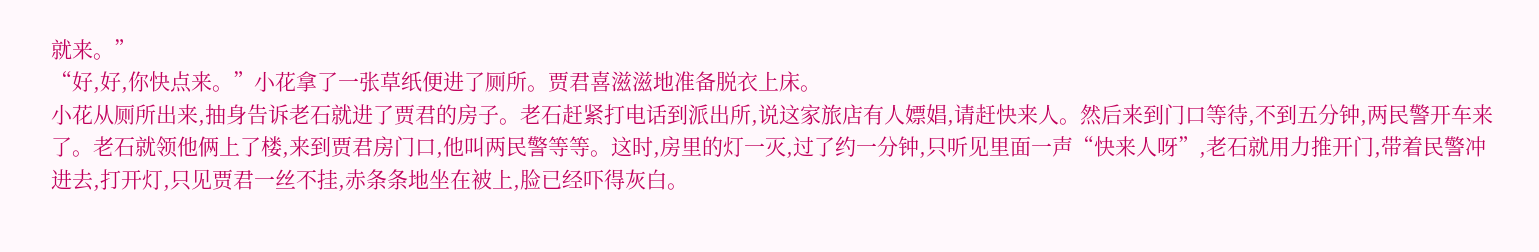就来。”
“好,好,你快点来。”小花拿了一张草纸便进了厕所。贾君喜滋滋地准备脱衣上床。
小花从厕所出来,抽身告诉老石就进了贾君的房子。老石赶紧打电话到派出所,说这家旅店有人嫖娼,请赶快来人。然后来到门口等待,不到五分钟,两民警开车来了。老石就领他俩上了楼,来到贾君房门口,他叫两民警等等。这时,房里的灯一灭,过了约一分钟,只听见里面一声“快来人呀”,老石就用力推开门,带着民警冲进去,打开灯,只见贾君一丝不挂,赤条条地坐在被上,脸已经吓得灰白。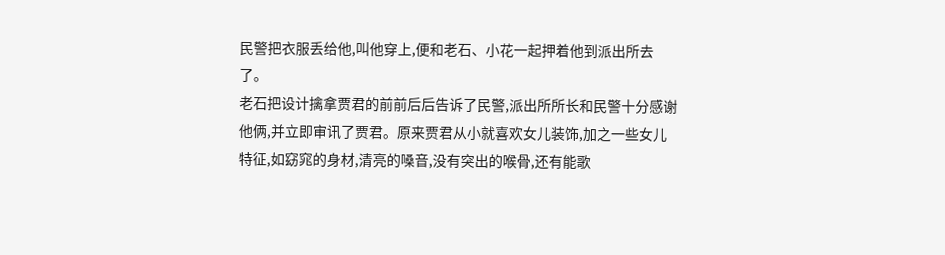民警把衣服丢给他,叫他穿上,便和老石、小花一起押着他到派出所去了。
老石把设计擒拿贾君的前前后后告诉了民警,派出所所长和民警十分感谢他俩,并立即审讯了贾君。原来贾君从小就喜欢女儿装饰,加之一些女儿特征,如窈窕的身材,清亮的嗓音,没有突出的喉骨,还有能歌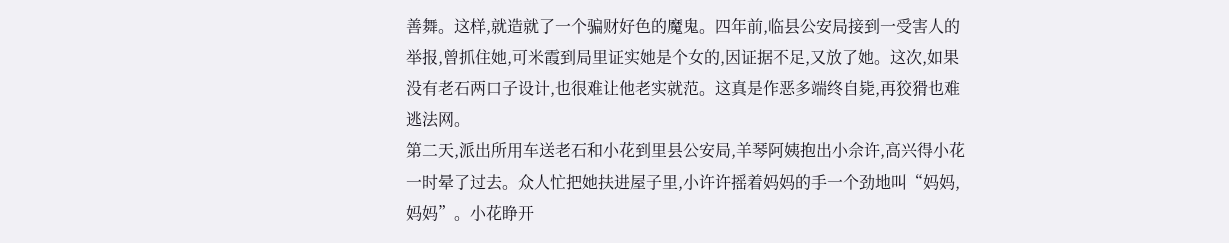善舞。这样,就造就了一个骗财好色的魔鬼。四年前,临县公安局接到一受害人的举报,曾抓住她,可米霞到局里证实她是个女的,因证据不足,又放了她。这次,如果没有老石两口子设计,也很难让他老实就范。这真是作恶多端终自毙,再狡猾也难逃法网。
第二天,派出所用车送老石和小花到里县公安局,羊琴阿姨抱出小佘许,高兴得小花一时晕了过去。众人忙把她扶进屋子里,小许许摇着妈妈的手一个劲地叫“妈妈,妈妈”。小花睁开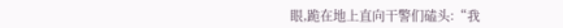眼,跪在地上直向干警们磕头:“我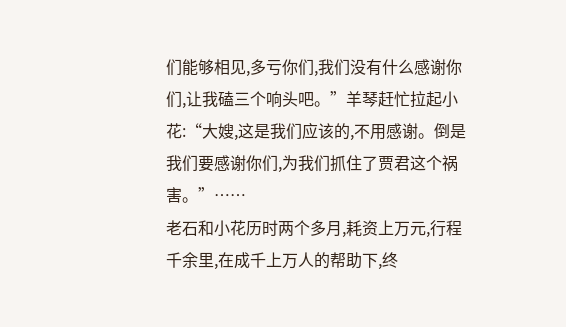们能够相见,多亏你们,我们没有什么感谢你们,让我磕三个响头吧。”羊琴赶忙拉起小花:“大嫂,这是我们应该的,不用感谢。倒是我们要感谢你们,为我们抓住了贾君这个祸害。”……
老石和小花历时两个多月,耗资上万元,行程千余里,在成千上万人的帮助下,终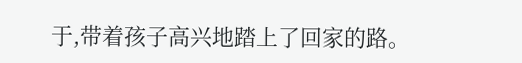于,带着孩子高兴地踏上了回家的路。